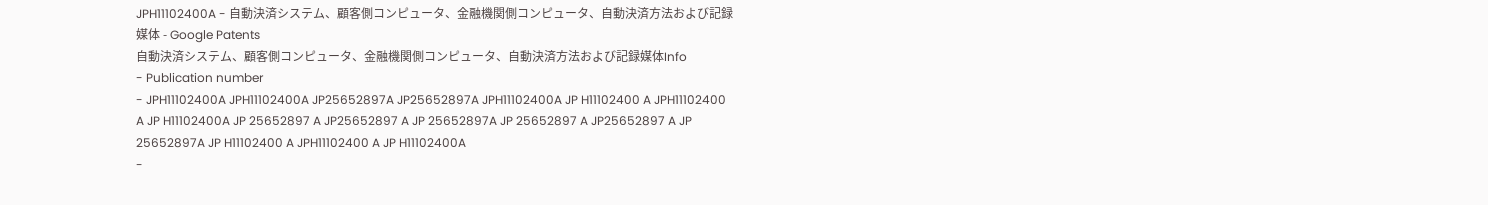JPH11102400A - 自動決済システム、顧客側コンピュータ、金融機関側コンピュータ、自動決済方法および記録媒体 - Google Patents
自動決済システム、顧客側コンピュータ、金融機関側コンピュータ、自動決済方法および記録媒体Info
- Publication number
- JPH11102400A JPH11102400A JP25652897A JP25652897A JPH11102400A JP H11102400 A JPH11102400 A JP H11102400A JP 25652897 A JP25652897 A JP 25652897A JP 25652897 A JP25652897 A JP 25652897A JP H11102400 A JPH11102400 A JP H11102400A
-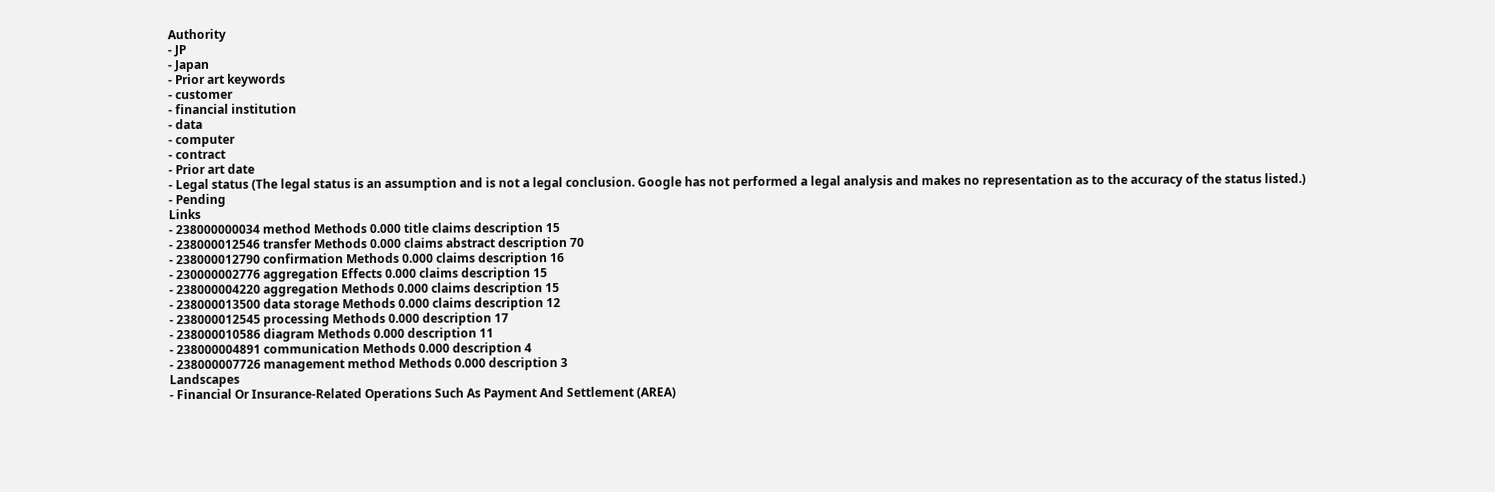Authority
- JP
- Japan
- Prior art keywords
- customer
- financial institution
- data
- computer
- contract
- Prior art date
- Legal status (The legal status is an assumption and is not a legal conclusion. Google has not performed a legal analysis and makes no representation as to the accuracy of the status listed.)
- Pending
Links
- 238000000034 method Methods 0.000 title claims description 15
- 238000012546 transfer Methods 0.000 claims abstract description 70
- 238000012790 confirmation Methods 0.000 claims description 16
- 230000002776 aggregation Effects 0.000 claims description 15
- 238000004220 aggregation Methods 0.000 claims description 15
- 238000013500 data storage Methods 0.000 claims description 12
- 238000012545 processing Methods 0.000 description 17
- 238000010586 diagram Methods 0.000 description 11
- 238000004891 communication Methods 0.000 description 4
- 238000007726 management method Methods 0.000 description 3
Landscapes
- Financial Or Insurance-Related Operations Such As Payment And Settlement (AREA)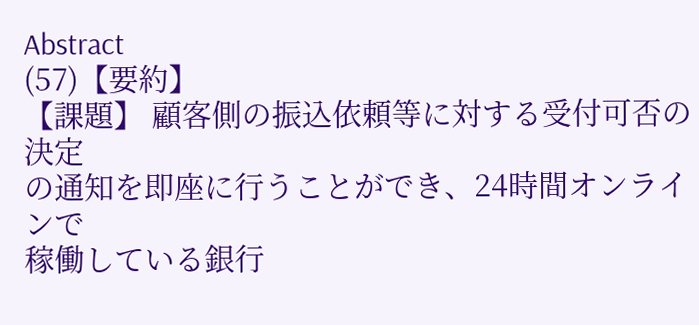Abstract
(57)【要約】
【課題】 顧客側の振込依頼等に対する受付可否の決定
の通知を即座に行うことができ、24時間オンラインで
稼働している銀行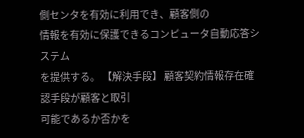側センタを有効に利用でき、顧客側の
情報を有効に保護できるコンピュータ自動応答システム
を提供する。 【解決手段】 顧客契約情報存在確認手段が顧客と取引
可能であるか否かを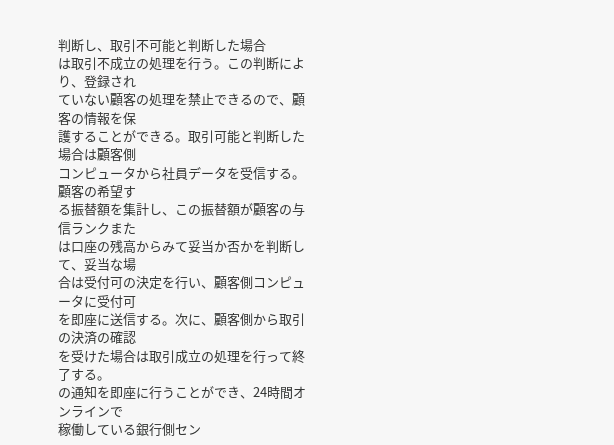判断し、取引不可能と判断した場合
は取引不成立の処理を行う。この判断により、登録され
ていない顧客の処理を禁止できるので、顧客の情報を保
護することができる。取引可能と判断した場合は顧客側
コンピュータから社員データを受信する。顧客の希望す
る振替額を集計し、この振替額が顧客の与信ランクまた
は口座の残高からみて妥当か否かを判断して、妥当な場
合は受付可の決定を行い、顧客側コンピュータに受付可
を即座に送信する。次に、顧客側から取引の決済の確認
を受けた場合は取引成立の処理を行って終了する。
の通知を即座に行うことができ、24時間オンラインで
稼働している銀行側セン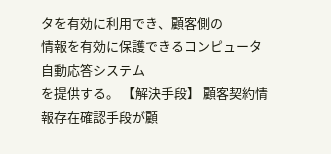タを有効に利用でき、顧客側の
情報を有効に保護できるコンピュータ自動応答システム
を提供する。 【解決手段】 顧客契約情報存在確認手段が顧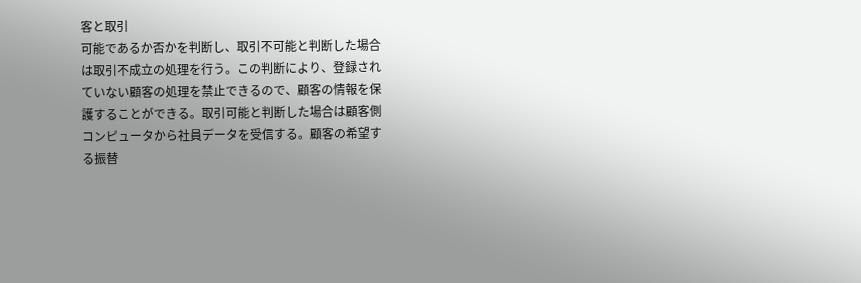客と取引
可能であるか否かを判断し、取引不可能と判断した場合
は取引不成立の処理を行う。この判断により、登録され
ていない顧客の処理を禁止できるので、顧客の情報を保
護することができる。取引可能と判断した場合は顧客側
コンピュータから社員データを受信する。顧客の希望す
る振替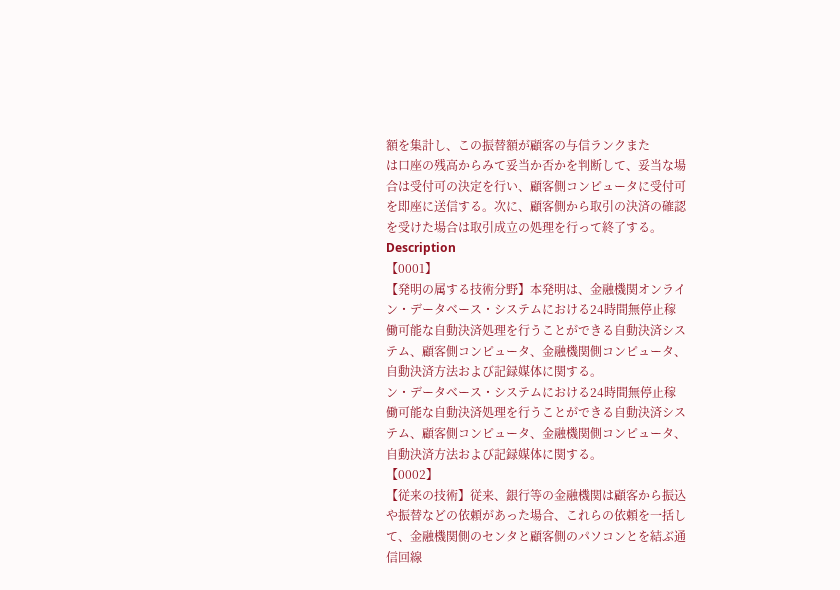額を集計し、この振替額が顧客の与信ランクまた
は口座の残高からみて妥当か否かを判断して、妥当な場
合は受付可の決定を行い、顧客側コンピュータに受付可
を即座に送信する。次に、顧客側から取引の決済の確認
を受けた場合は取引成立の処理を行って終了する。
Description
【0001】
【発明の属する技術分野】本発明は、金融機関オンライ
ン・データベース・システムにおける24時間無停止稼
働可能な自動決済処理を行うことができる自動決済シス
テム、顧客側コンピュータ、金融機関側コンピュータ、
自動決済方法および記録媒体に関する。
ン・データベース・システムにおける24時間無停止稼
働可能な自動決済処理を行うことができる自動決済シス
テム、顧客側コンピュータ、金融機関側コンピュータ、
自動決済方法および記録媒体に関する。
【0002】
【従来の技術】従来、銀行等の金融機関は顧客から振込
や振替などの依頼があった場合、これらの依頼を一括し
て、金融機関側のセンタと顧客側のパソコンとを結ぶ通
信回線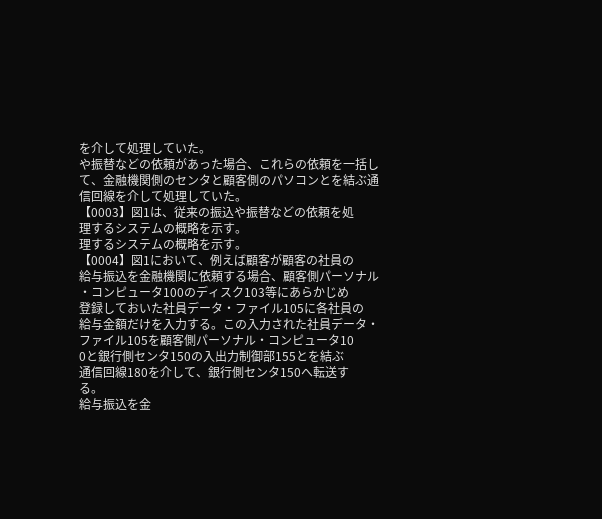を介して処理していた。
や振替などの依頼があった場合、これらの依頼を一括し
て、金融機関側のセンタと顧客側のパソコンとを結ぶ通
信回線を介して処理していた。
【0003】図1は、従来の振込や振替などの依頼を処
理するシステムの概略を示す。
理するシステムの概略を示す。
【0004】図1において、例えば顧客が顧客の社員の
給与振込を金融機関に依頼する場合、顧客側パーソナル
・コンピュータ100のディスク103等にあらかじめ
登録しておいた社員データ・ファイル105に各社員の
給与金額だけを入力する。この入力された社員データ・
ファイル105を顧客側パーソナル・コンピュータ10
0と銀行側センタ150の入出力制御部155とを結ぶ
通信回線180を介して、銀行側センタ150へ転送す
る。
給与振込を金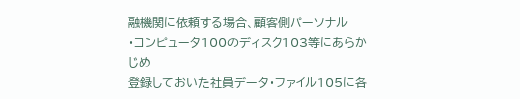融機関に依頼する場合、顧客側パーソナル
・コンピュータ100のディスク103等にあらかじめ
登録しておいた社員データ・ファイル105に各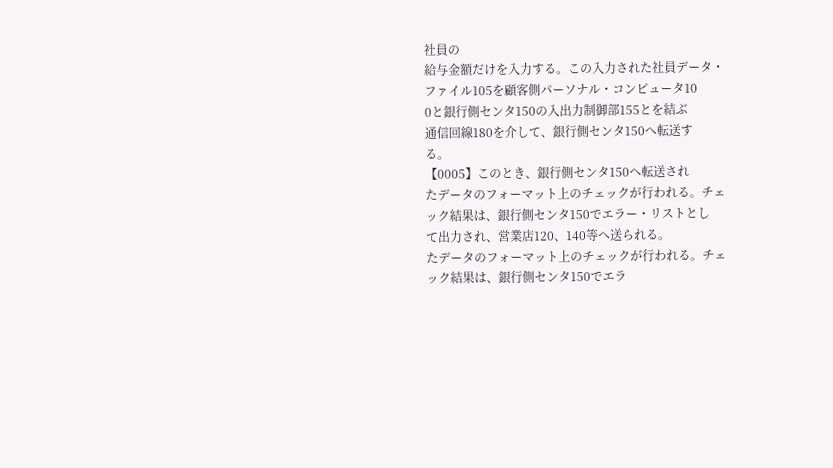社員の
給与金額だけを入力する。この入力された社員データ・
ファイル105を顧客側パーソナル・コンピュータ10
0と銀行側センタ150の入出力制御部155とを結ぶ
通信回線180を介して、銀行側センタ150へ転送す
る。
【0005】このとき、銀行側センタ150へ転送され
たデータのフォーマット上のチェックが行われる。チェ
ック結果は、銀行側センタ150でエラー・リストとし
て出力され、営業店120、140等へ送られる。
たデータのフォーマット上のチェックが行われる。チェ
ック結果は、銀行側センタ150でエラ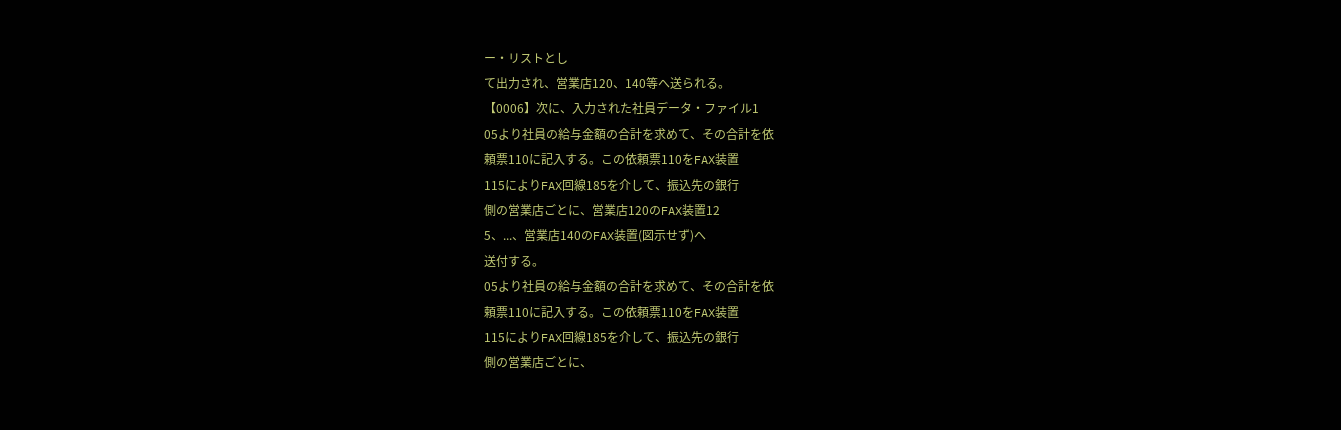ー・リストとし
て出力され、営業店120、140等へ送られる。
【0006】次に、入力された社員データ・ファイル1
05より社員の給与金額の合計を求めて、その合計を依
頼票110に記入する。この依頼票110をFAX装置
115によりFAX回線185を介して、振込先の銀行
側の営業店ごとに、営業店120のFAX装置12
5、...、営業店140のFAX装置(図示せず)へ
送付する。
05より社員の給与金額の合計を求めて、その合計を依
頼票110に記入する。この依頼票110をFAX装置
115によりFAX回線185を介して、振込先の銀行
側の営業店ごとに、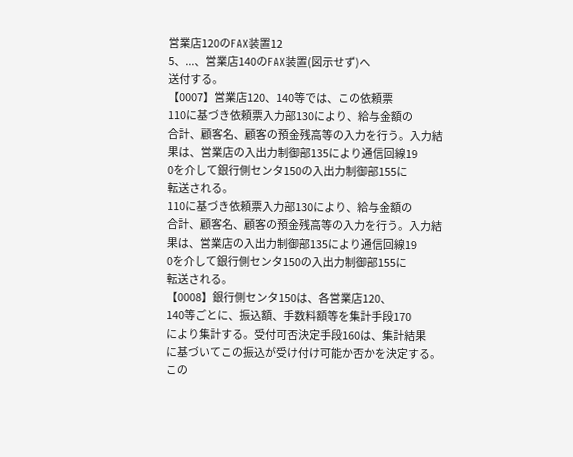営業店120のFAX装置12
5、...、営業店140のFAX装置(図示せず)へ
送付する。
【0007】営業店120、140等では、この依頼票
110に基づき依頼票入力部130により、給与金額の
合計、顧客名、顧客の預金残高等の入力を行う。入力結
果は、営業店の入出力制御部135により通信回線19
0を介して銀行側センタ150の入出力制御部155に
転送される。
110に基づき依頼票入力部130により、給与金額の
合計、顧客名、顧客の預金残高等の入力を行う。入力結
果は、営業店の入出力制御部135により通信回線19
0を介して銀行側センタ150の入出力制御部155に
転送される。
【0008】銀行側センタ150は、各営業店120、
140等ごとに、振込額、手数料額等を集計手段170
により集計する。受付可否決定手段160は、集計結果
に基づいてこの振込が受け付け可能か否かを決定する。
この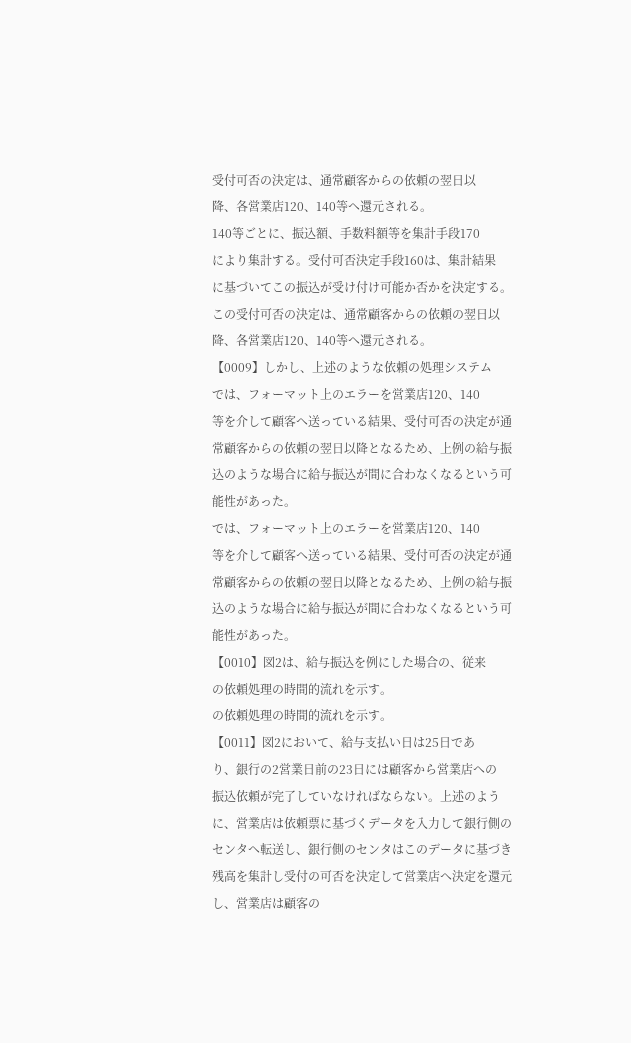受付可否の決定は、通常顧客からの依頼の翌日以
降、各営業店120、140等へ還元される。
140等ごとに、振込額、手数料額等を集計手段170
により集計する。受付可否決定手段160は、集計結果
に基づいてこの振込が受け付け可能か否かを決定する。
この受付可否の決定は、通常顧客からの依頼の翌日以
降、各営業店120、140等へ還元される。
【0009】しかし、上述のような依頼の処理システム
では、フォーマット上のエラーを営業店120、140
等を介して顧客へ送っている結果、受付可否の決定が通
常顧客からの依頼の翌日以降となるため、上例の給与振
込のような場合に給与振込が間に合わなくなるという可
能性があった。
では、フォーマット上のエラーを営業店120、140
等を介して顧客へ送っている結果、受付可否の決定が通
常顧客からの依頼の翌日以降となるため、上例の給与振
込のような場合に給与振込が間に合わなくなるという可
能性があった。
【0010】図2は、給与振込を例にした場合の、従来
の依頼処理の時間的流れを示す。
の依頼処理の時間的流れを示す。
【0011】図2において、給与支払い日は25日であ
り、銀行の2営業日前の23日には顧客から営業店への
振込依頼が完了していなければならない。上述のよう
に、営業店は依頼票に基づくデータを入力して銀行側の
センタへ転送し、銀行側のセンタはこのデータに基づき
残高を集計し受付の可否を決定して営業店へ決定を還元
し、営業店は顧客の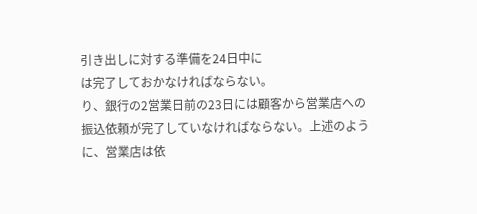引き出しに対する準備を24日中に
は完了しておかなければならない。
り、銀行の2営業日前の23日には顧客から営業店への
振込依頼が完了していなければならない。上述のよう
に、営業店は依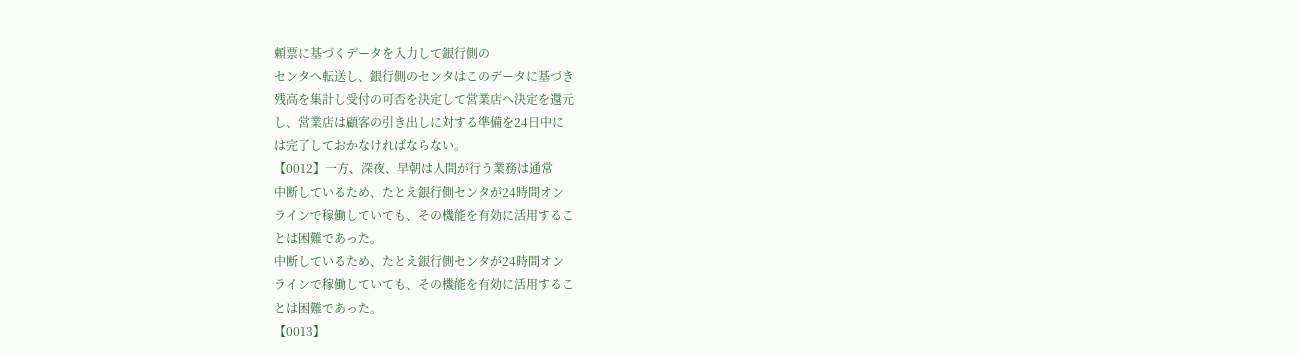頼票に基づくデータを入力して銀行側の
センタへ転送し、銀行側のセンタはこのデータに基づき
残高を集計し受付の可否を決定して営業店へ決定を還元
し、営業店は顧客の引き出しに対する準備を24日中に
は完了しておかなければならない。
【0012】一方、深夜、早朝は人間が行う業務は通常
中断しているため、たとえ銀行側センタが24時間オン
ラインで稼働していても、その機能を有効に活用するこ
とは困難であった。
中断しているため、たとえ銀行側センタが24時間オン
ラインで稼働していても、その機能を有効に活用するこ
とは困難であった。
【0013】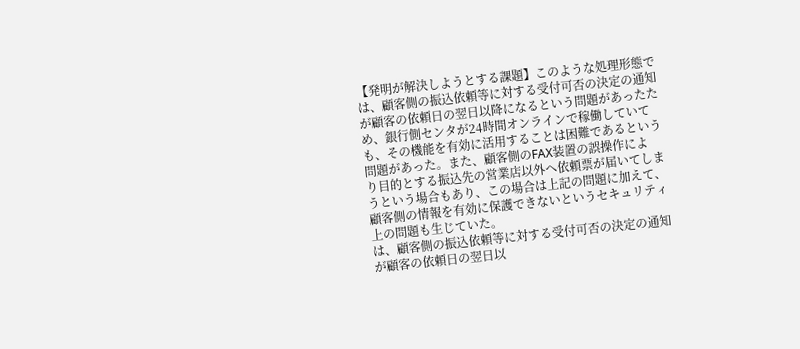【発明が解決しようとする課題】このような処理形態で
は、顧客側の振込依頼等に対する受付可否の決定の通知
が顧客の依頼日の翌日以降になるという問題があったた
め、銀行側センタが24時間オンラインで稼働していて
も、その機能を有効に活用することは困難であるという
問題があった。また、顧客側のFAX装置の誤操作によ
り目的とする振込先の営業店以外へ依頼票が届いてしま
うという場合もあり、この場合は上記の問題に加えて、
顧客側の情報を有効に保護できないというセキュリティ
上の問題も生じていた。
は、顧客側の振込依頼等に対する受付可否の決定の通知
が顧客の依頼日の翌日以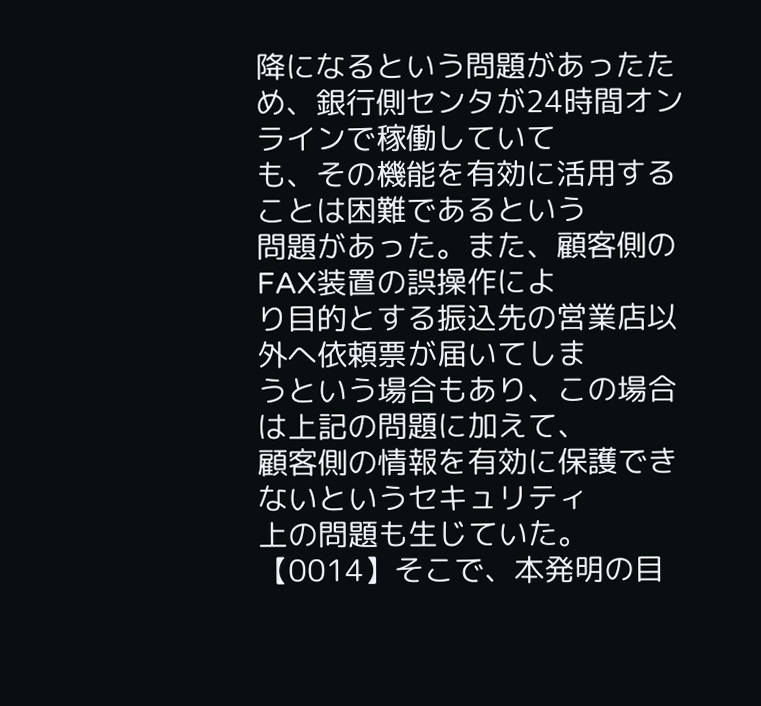降になるという問題があったた
め、銀行側センタが24時間オンラインで稼働していて
も、その機能を有効に活用することは困難であるという
問題があった。また、顧客側のFAX装置の誤操作によ
り目的とする振込先の営業店以外へ依頼票が届いてしま
うという場合もあり、この場合は上記の問題に加えて、
顧客側の情報を有効に保護できないというセキュリティ
上の問題も生じていた。
【0014】そこで、本発明の目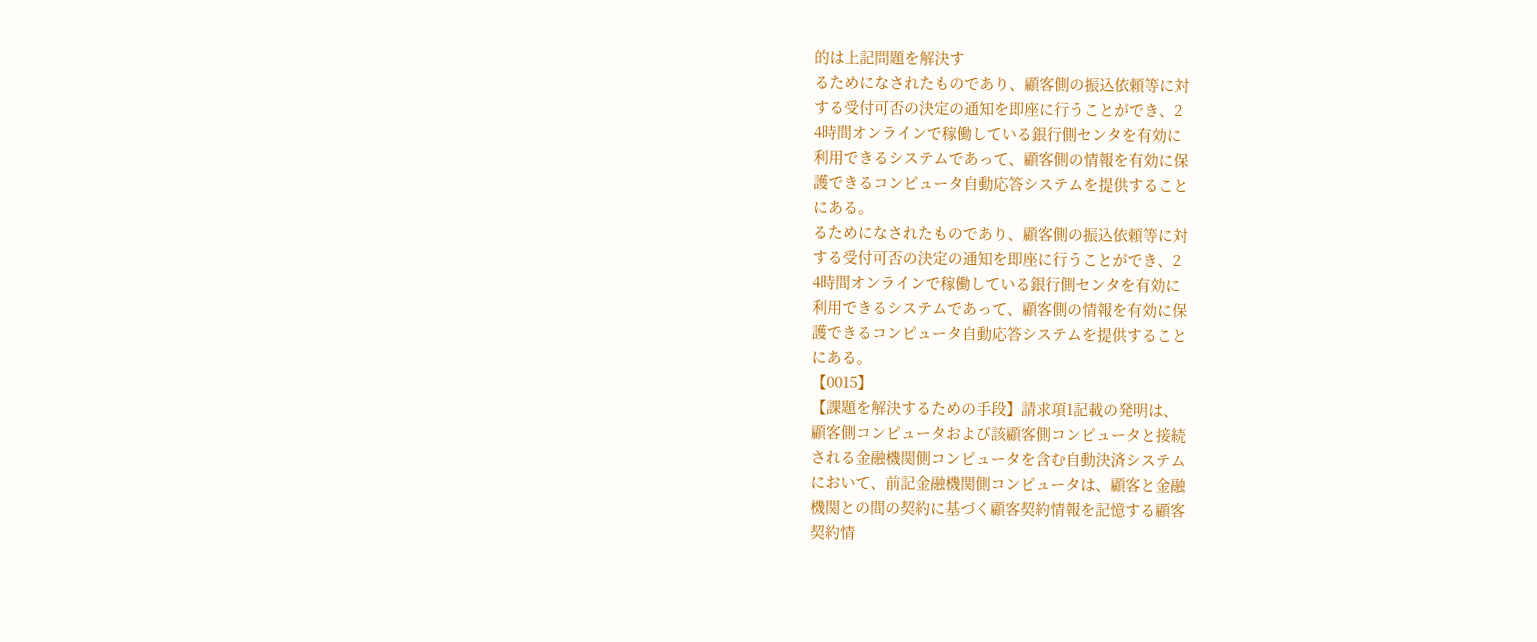的は上記問題を解決す
るためになされたものであり、顧客側の振込依頼等に対
する受付可否の決定の通知を即座に行うことができ、2
4時間オンラインで稼働している銀行側センタを有効に
利用できるシステムであって、顧客側の情報を有効に保
護できるコンピュータ自動応答システムを提供すること
にある。
るためになされたものであり、顧客側の振込依頼等に対
する受付可否の決定の通知を即座に行うことができ、2
4時間オンラインで稼働している銀行側センタを有効に
利用できるシステムであって、顧客側の情報を有効に保
護できるコンピュータ自動応答システムを提供すること
にある。
【0015】
【課題を解決するための手段】請求項1記載の発明は、
顧客側コンピュータおよび該顧客側コンピュータと接続
される金融機関側コンピュータを含む自動決済システム
において、前記金融機関側コンピュータは、顧客と金融
機関との間の契約に基づく顧客契約情報を記憶する顧客
契約情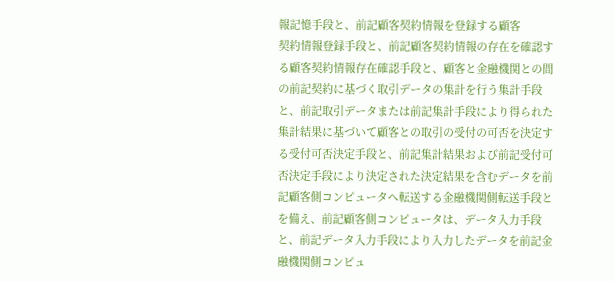報記憶手段と、前記顧客契約情報を登録する顧客
契約情報登録手段と、前記顧客契約情報の存在を確認す
る顧客契約情報存在確認手段と、顧客と金融機関との間
の前記契約に基づく取引データの集計を行う集計手段
と、前記取引データまたは前記集計手段により得られた
集計結果に基づいて顧客との取引の受付の可否を決定す
る受付可否決定手段と、前記集計結果および前記受付可
否決定手段により決定された決定結果を含むデータを前
記顧客側コンピュータへ転送する金融機関側転送手段と
を備え、前記顧客側コンピュータは、データ入力手段
と、前記データ入力手段により入力したデータを前記金
融機関側コンピュ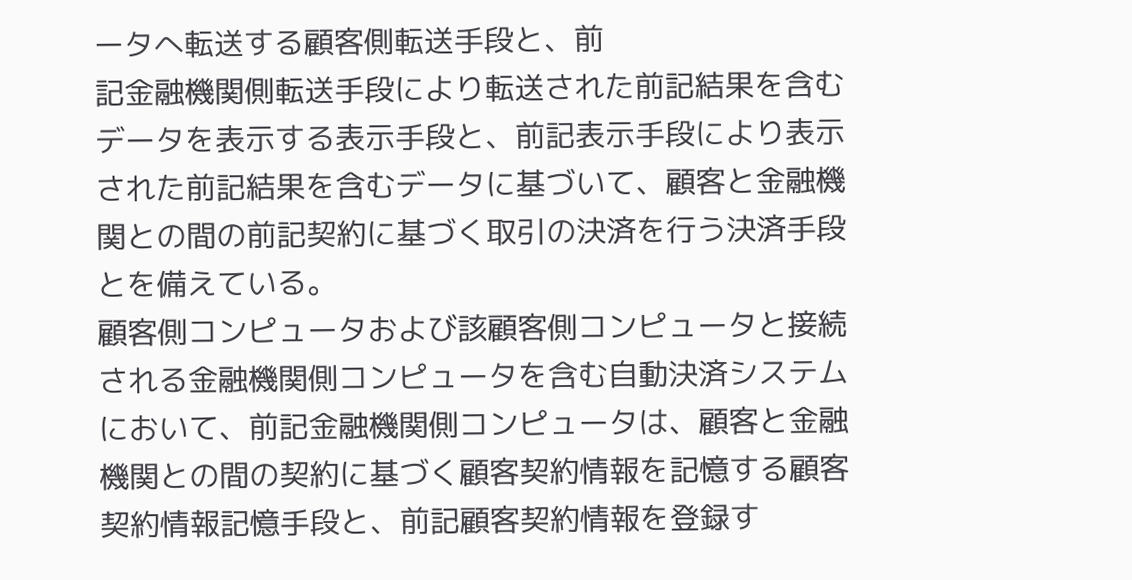ータへ転送する顧客側転送手段と、前
記金融機関側転送手段により転送された前記結果を含む
データを表示する表示手段と、前記表示手段により表示
された前記結果を含むデータに基づいて、顧客と金融機
関との間の前記契約に基づく取引の決済を行う決済手段
とを備えている。
顧客側コンピュータおよび該顧客側コンピュータと接続
される金融機関側コンピュータを含む自動決済システム
において、前記金融機関側コンピュータは、顧客と金融
機関との間の契約に基づく顧客契約情報を記憶する顧客
契約情報記憶手段と、前記顧客契約情報を登録す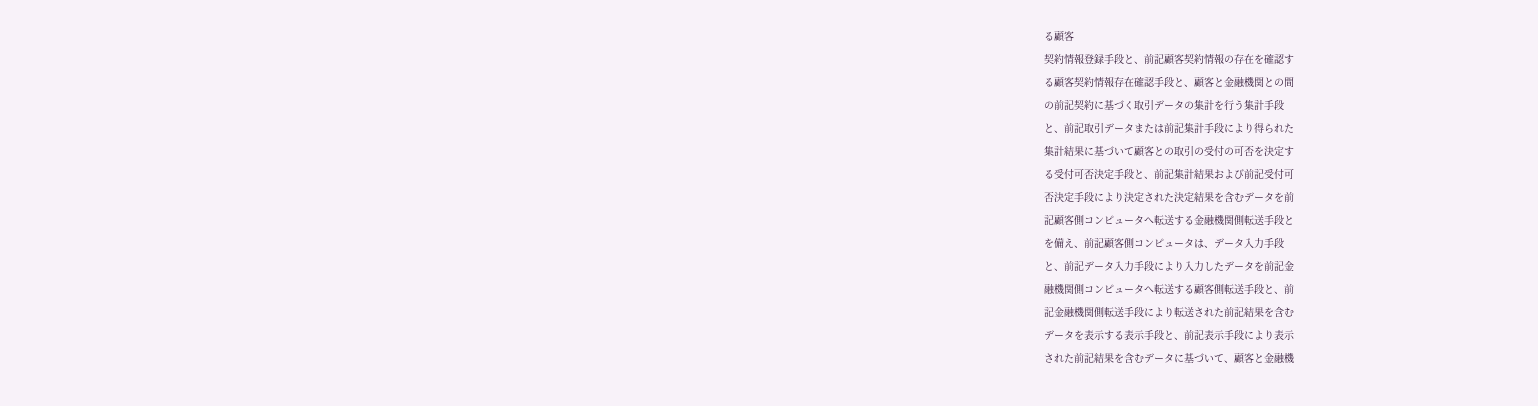る顧客
契約情報登録手段と、前記顧客契約情報の存在を確認す
る顧客契約情報存在確認手段と、顧客と金融機関との間
の前記契約に基づく取引データの集計を行う集計手段
と、前記取引データまたは前記集計手段により得られた
集計結果に基づいて顧客との取引の受付の可否を決定す
る受付可否決定手段と、前記集計結果および前記受付可
否決定手段により決定された決定結果を含むデータを前
記顧客側コンピュータへ転送する金融機関側転送手段と
を備え、前記顧客側コンピュータは、データ入力手段
と、前記データ入力手段により入力したデータを前記金
融機関側コンピュータへ転送する顧客側転送手段と、前
記金融機関側転送手段により転送された前記結果を含む
データを表示する表示手段と、前記表示手段により表示
された前記結果を含むデータに基づいて、顧客と金融機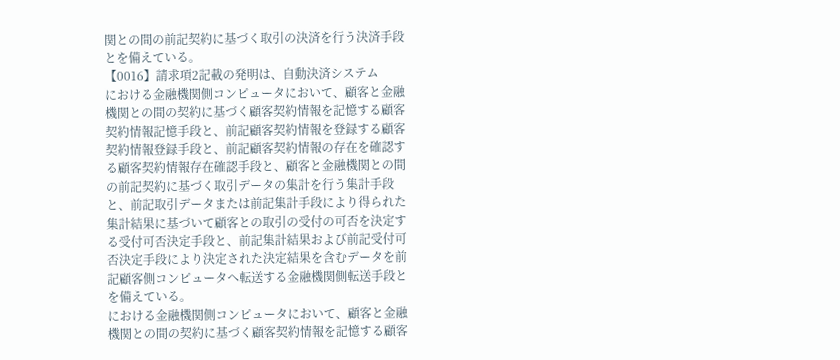関との間の前記契約に基づく取引の決済を行う決済手段
とを備えている。
【0016】請求項2記載の発明は、自動決済システム
における金融機関側コンピュータにおいて、顧客と金融
機関との間の契約に基づく顧客契約情報を記憶する顧客
契約情報記憶手段と、前記顧客契約情報を登録する顧客
契約情報登録手段と、前記顧客契約情報の存在を確認す
る顧客契約情報存在確認手段と、顧客と金融機関との間
の前記契約に基づく取引データの集計を行う集計手段
と、前記取引データまたは前記集計手段により得られた
集計結果に基づいて顧客との取引の受付の可否を決定す
る受付可否決定手段と、前記集計結果および前記受付可
否決定手段により決定された決定結果を含むデータを前
記顧客側コンピュータへ転送する金融機関側転送手段と
を備えている。
における金融機関側コンピュータにおいて、顧客と金融
機関との間の契約に基づく顧客契約情報を記憶する顧客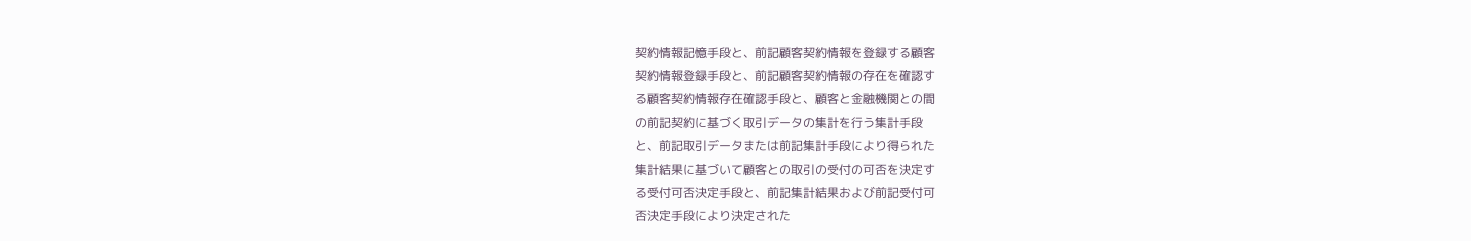契約情報記憶手段と、前記顧客契約情報を登録する顧客
契約情報登録手段と、前記顧客契約情報の存在を確認す
る顧客契約情報存在確認手段と、顧客と金融機関との間
の前記契約に基づく取引データの集計を行う集計手段
と、前記取引データまたは前記集計手段により得られた
集計結果に基づいて顧客との取引の受付の可否を決定す
る受付可否決定手段と、前記集計結果および前記受付可
否決定手段により決定された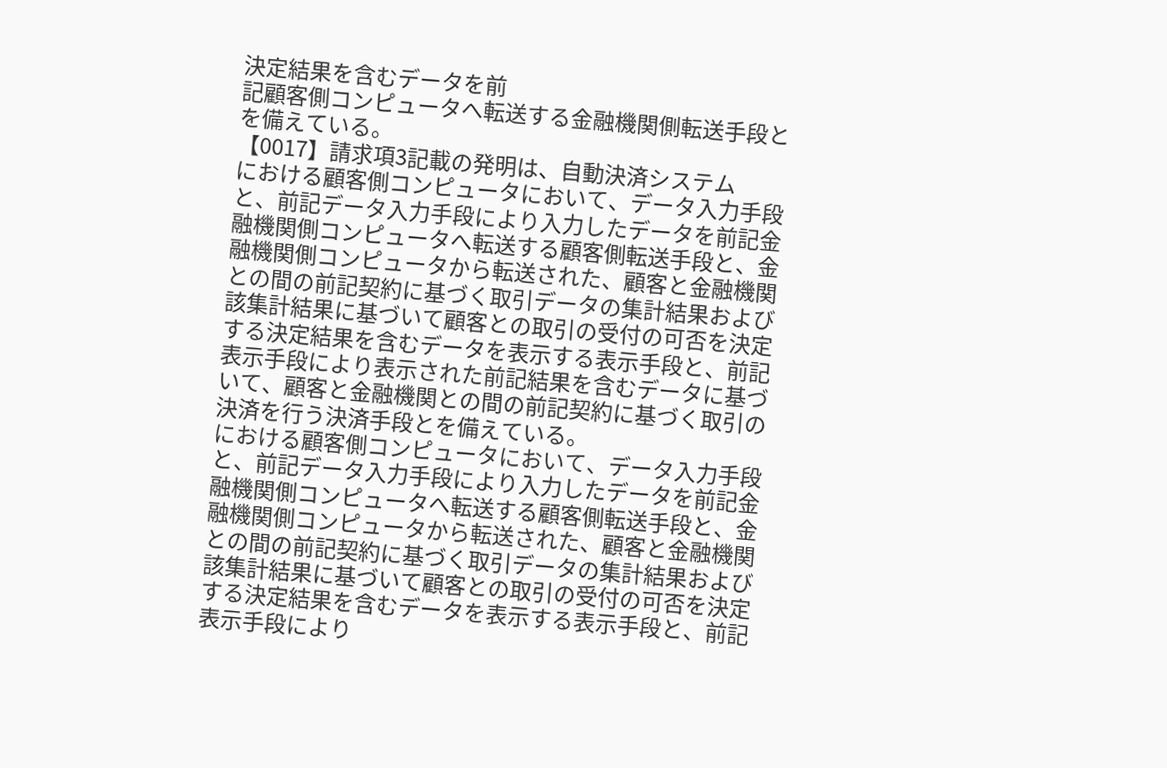決定結果を含むデータを前
記顧客側コンピュータへ転送する金融機関側転送手段と
を備えている。
【0017】請求項3記載の発明は、自動決済システム
における顧客側コンピュータにおいて、データ入力手段
と、前記データ入力手段により入力したデータを前記金
融機関側コンピュータへ転送する顧客側転送手段と、金
融機関側コンピュータから転送された、顧客と金融機関
との間の前記契約に基づく取引データの集計結果および
該集計結果に基づいて顧客との取引の受付の可否を決定
する決定結果を含むデータを表示する表示手段と、前記
表示手段により表示された前記結果を含むデータに基づ
いて、顧客と金融機関との間の前記契約に基づく取引の
決済を行う決済手段とを備えている。
における顧客側コンピュータにおいて、データ入力手段
と、前記データ入力手段により入力したデータを前記金
融機関側コンピュータへ転送する顧客側転送手段と、金
融機関側コンピュータから転送された、顧客と金融機関
との間の前記契約に基づく取引データの集計結果および
該集計結果に基づいて顧客との取引の受付の可否を決定
する決定結果を含むデータを表示する表示手段と、前記
表示手段により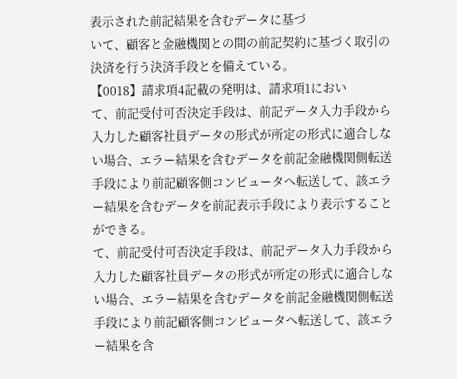表示された前記結果を含むデータに基づ
いて、顧客と金融機関との間の前記契約に基づく取引の
決済を行う決済手段とを備えている。
【0018】請求項4記載の発明は、請求項1におい
て、前記受付可否決定手段は、前記データ入力手段から
入力した顧客社員データの形式が所定の形式に適合しな
い場合、エラー結果を含むデータを前記金融機関側転送
手段により前記顧客側コンピュータへ転送して、該エラ
ー結果を含むデータを前記表示手段により表示すること
ができる。
て、前記受付可否決定手段は、前記データ入力手段から
入力した顧客社員データの形式が所定の形式に適合しな
い場合、エラー結果を含むデータを前記金融機関側転送
手段により前記顧客側コンピュータへ転送して、該エラ
ー結果を含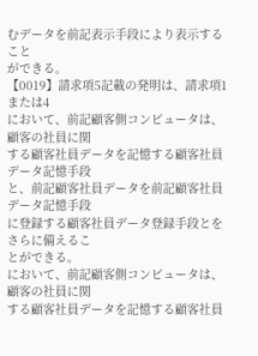むデータを前記表示手段により表示すること
ができる。
【0019】請求項5記載の発明は、請求項1または4
において、前記顧客側コンピュータは、顧客の社員に関
する顧客社員データを記憶する顧客社員データ記憶手段
と、前記顧客社員データを前記顧客社員データ記憶手段
に登録する顧客社員データ登録手段とをさらに備えるこ
とができる。
において、前記顧客側コンピュータは、顧客の社員に関
する顧客社員データを記憶する顧客社員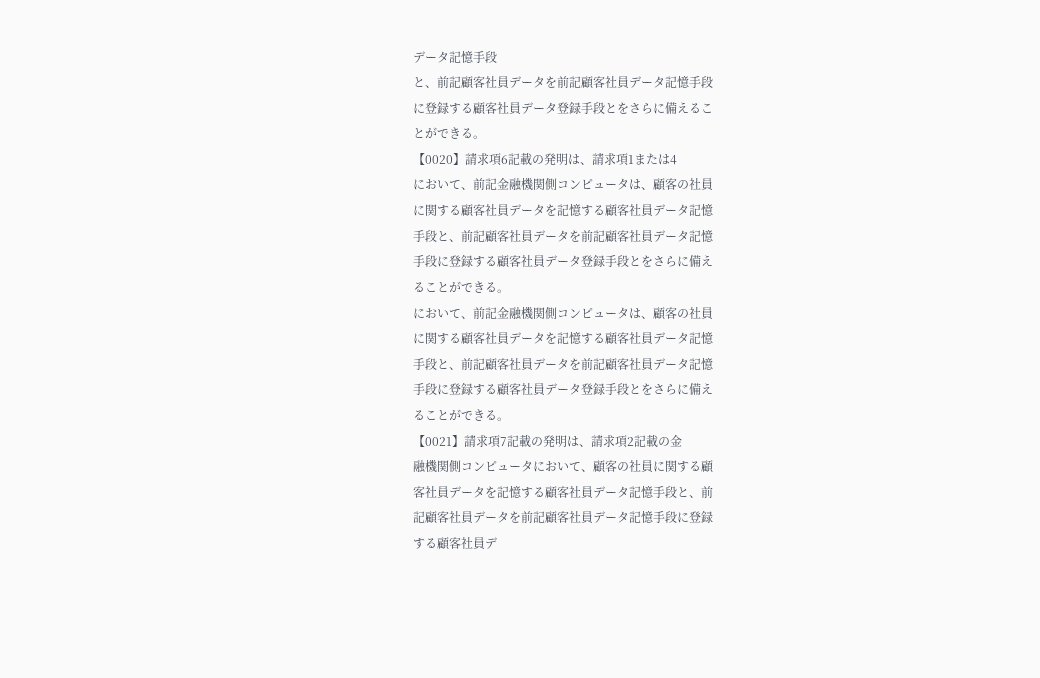データ記憶手段
と、前記顧客社員データを前記顧客社員データ記憶手段
に登録する顧客社員データ登録手段とをさらに備えるこ
とができる。
【0020】請求項6記載の発明は、請求項1または4
において、前記金融機関側コンピュータは、顧客の社員
に関する顧客社員データを記憶する顧客社員データ記憶
手段と、前記顧客社員データを前記顧客社員データ記憶
手段に登録する顧客社員データ登録手段とをさらに備え
ることができる。
において、前記金融機関側コンピュータは、顧客の社員
に関する顧客社員データを記憶する顧客社員データ記憶
手段と、前記顧客社員データを前記顧客社員データ記憶
手段に登録する顧客社員データ登録手段とをさらに備え
ることができる。
【0021】請求項7記載の発明は、請求項2記載の金
融機関側コンピュータにおいて、顧客の社員に関する顧
客社員データを記憶する顧客社員データ記憶手段と、前
記顧客社員データを前記顧客社員データ記憶手段に登録
する顧客社員デ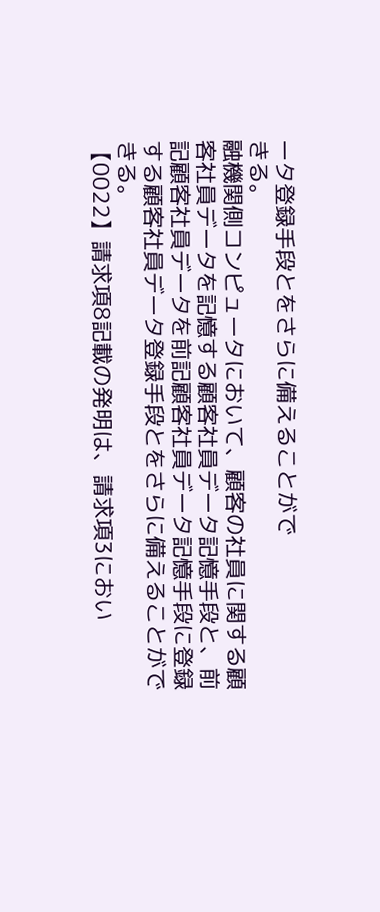ータ登録手段とをさらに備えることがで
きる。
融機関側コンピュータにおいて、顧客の社員に関する顧
客社員データを記憶する顧客社員データ記憶手段と、前
記顧客社員データを前記顧客社員データ記憶手段に登録
する顧客社員データ登録手段とをさらに備えることがで
きる。
【0022】請求項8記載の発明は、請求項3におい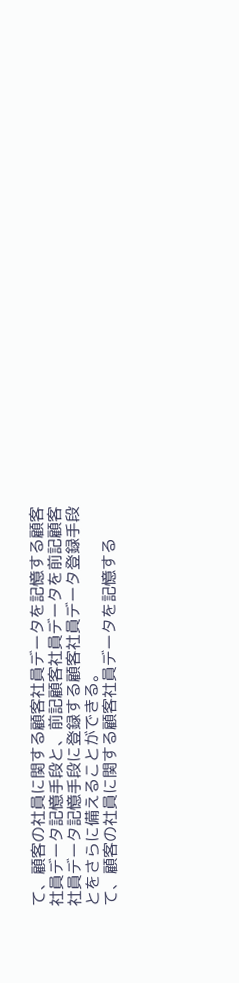て、顧客の社員に関する顧客社員データを記憶する顧客
社員データ記憶手段と、前記顧客社員データを前記顧客
社員データ記憶手段に登録する顧客社員データ登録手段
とをさらに備えることができる。
て、顧客の社員に関する顧客社員データを記憶する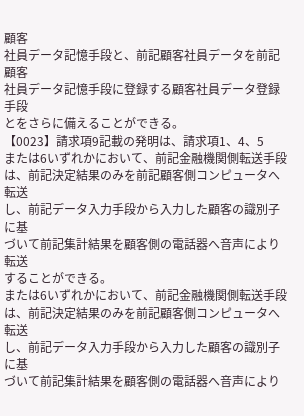顧客
社員データ記憶手段と、前記顧客社員データを前記顧客
社員データ記憶手段に登録する顧客社員データ登録手段
とをさらに備えることができる。
【0023】請求項9記載の発明は、請求項1、4、5
または6いずれかにおいて、前記金融機関側転送手段
は、前記決定結果のみを前記顧客側コンピュータへ転送
し、前記データ入力手段から入力した顧客の識別子に基
づいて前記集計結果を顧客側の電話器へ音声により転送
することができる。
または6いずれかにおいて、前記金融機関側転送手段
は、前記決定結果のみを前記顧客側コンピュータへ転送
し、前記データ入力手段から入力した顧客の識別子に基
づいて前記集計結果を顧客側の電話器へ音声により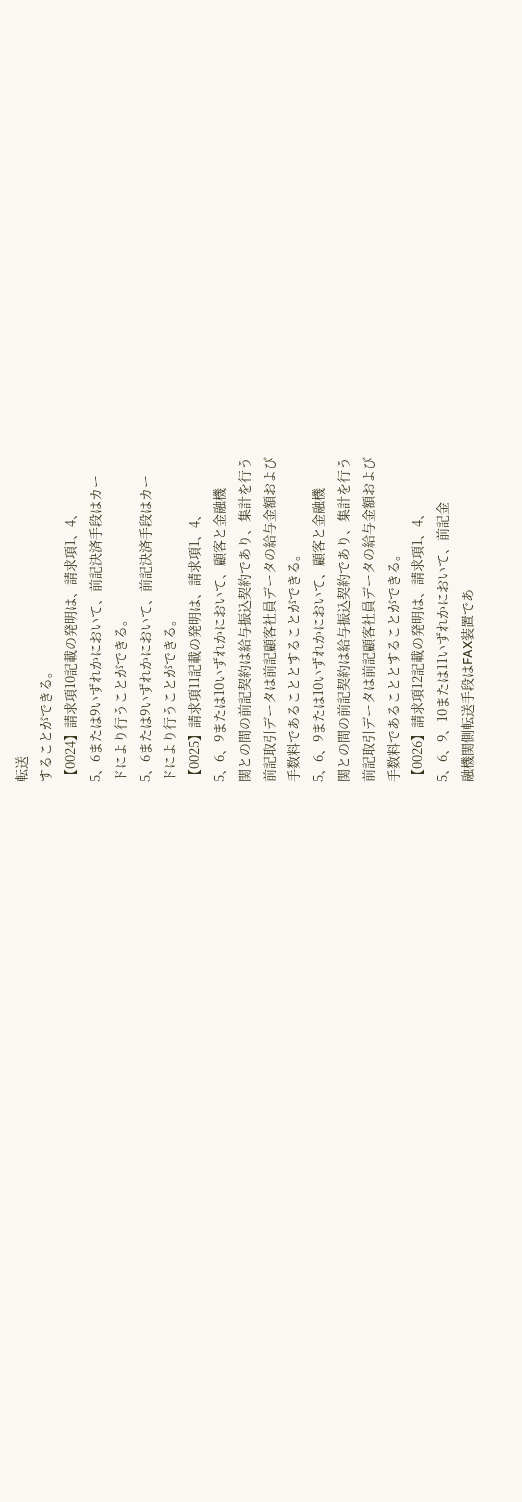転送
することができる。
【0024】請求項10記載の発明は、請求項1、4、
5、6または9いずれかにおいて、前記決済手段はカー
ドにより行うことができる。
5、6または9いずれかにおいて、前記決済手段はカー
ドにより行うことができる。
【0025】請求項11記載の発明は、請求項1、4、
5、6、9または10いずれかにおいて、顧客と金融機
関との間の前記契約は給与振込契約であり、集計を行う
前記取引データは前記顧客社員データの給与金額および
手数料であることとすることができる。
5、6、9または10いずれかにおいて、顧客と金融機
関との間の前記契約は給与振込契約であり、集計を行う
前記取引データは前記顧客社員データの給与金額および
手数料であることとすることができる。
【0026】請求項12記載の発明は、請求項1、4、
5、6、9、10または11いずれかにおいて、前記金
融機関側転送手段はFAX装置であ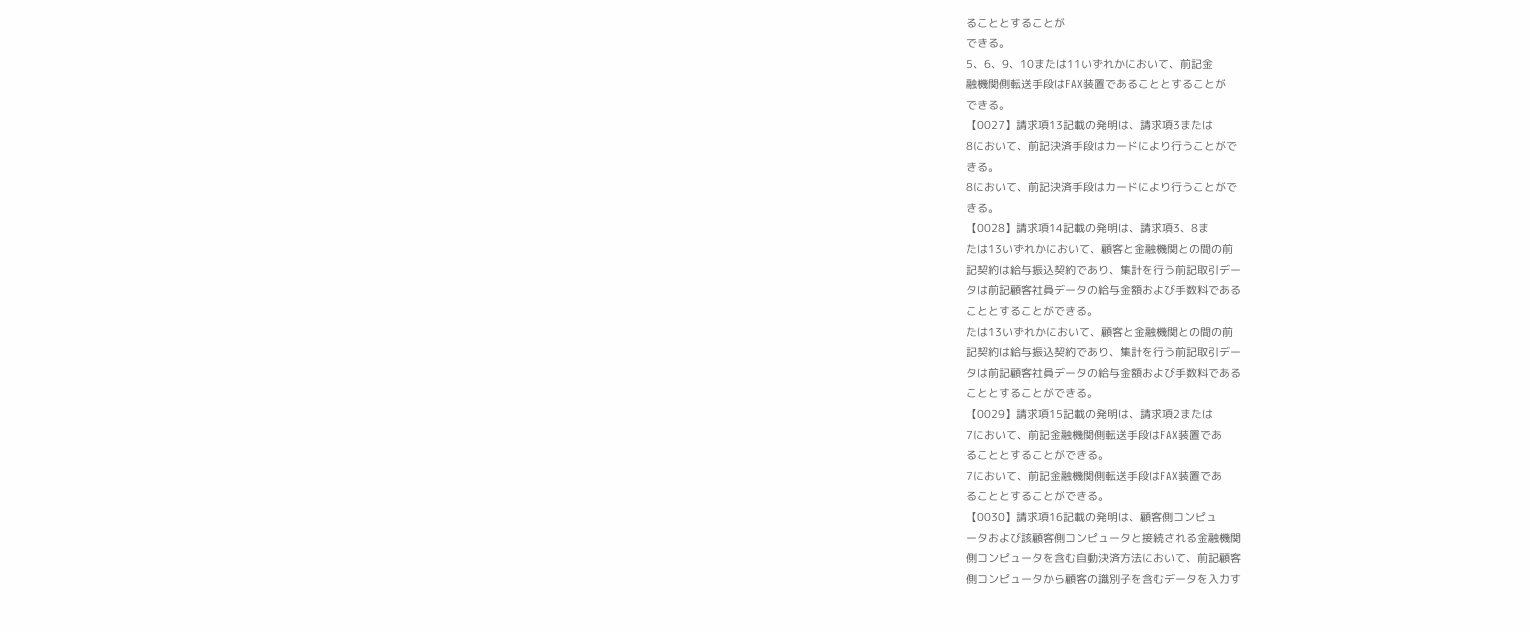ることとすることが
できる。
5、6、9、10または11いずれかにおいて、前記金
融機関側転送手段はFAX装置であることとすることが
できる。
【0027】請求項13記載の発明は、請求項3または
8において、前記決済手段はカードにより行うことがで
きる。
8において、前記決済手段はカードにより行うことがで
きる。
【0028】請求項14記載の発明は、請求項3、8ま
たは13いずれかにおいて、顧客と金融機関との間の前
記契約は給与振込契約であり、集計を行う前記取引デー
タは前記顧客社員データの給与金額および手数料である
こととすることができる。
たは13いずれかにおいて、顧客と金融機関との間の前
記契約は給与振込契約であり、集計を行う前記取引デー
タは前記顧客社員データの給与金額および手数料である
こととすることができる。
【0029】請求項15記載の発明は、請求項2または
7において、前記金融機関側転送手段はFAX装置であ
ることとすることができる。
7において、前記金融機関側転送手段はFAX装置であ
ることとすることができる。
【0030】請求項16記載の発明は、顧客側コンピュ
ータおよび該顧客側コンピュータと接続される金融機関
側コンピュータを含む自動決済方法において、前記顧客
側コンピュータから顧客の識別子を含むデータを入力す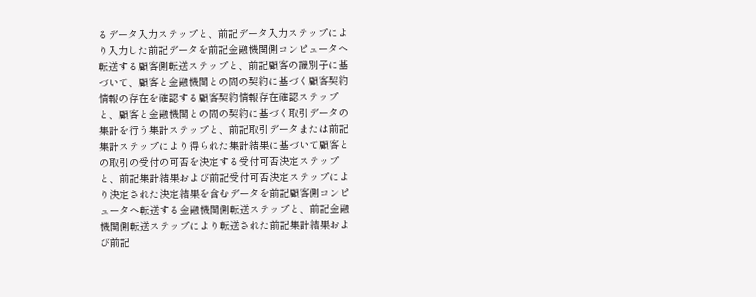るデータ入力ステップと、前記データ入力ステップによ
り入力した前記データを前記金融機関側コンピュータへ
転送する顧客側転送ステップと、前記顧客の識別子に基
づいて、顧客と金融機関との間の契約に基づく顧客契約
情報の存在を確認する顧客契約情報存在確認ステップ
と、顧客と金融機関との間の契約に基づく取引データの
集計を行う集計ステップと、前記取引データまたは前記
集計ステップにより得られた集計結果に基づいて顧客と
の取引の受付の可否を決定する受付可否決定ステップ
と、前記集計結果および前記受付可否決定ステップによ
り決定された決定結果を含むデータを前記顧客側コンピ
ュータへ転送する金融機関側転送ステップと、前記金融
機関側転送ステップにより転送された前記集計結果およ
び前記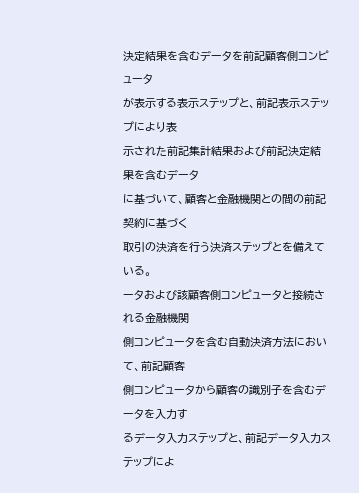決定結果を含むデータを前記顧客側コンピュータ
が表示する表示ステップと、前記表示ステップにより表
示された前記集計結果および前記決定結果を含むデータ
に基づいて、顧客と金融機関との間の前記契約に基づく
取引の決済を行う決済ステップとを備えている。
ータおよび該顧客側コンピュータと接続される金融機関
側コンピュータを含む自動決済方法において、前記顧客
側コンピュータから顧客の識別子を含むデータを入力す
るデータ入力ステップと、前記データ入力ステップによ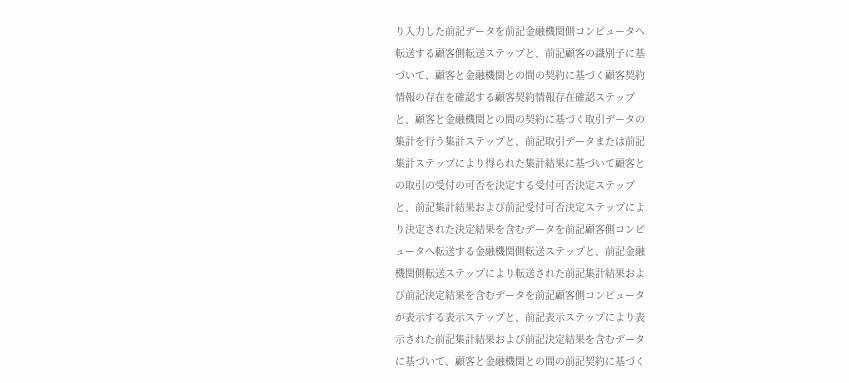り入力した前記データを前記金融機関側コンピュータへ
転送する顧客側転送ステップと、前記顧客の識別子に基
づいて、顧客と金融機関との間の契約に基づく顧客契約
情報の存在を確認する顧客契約情報存在確認ステップ
と、顧客と金融機関との間の契約に基づく取引データの
集計を行う集計ステップと、前記取引データまたは前記
集計ステップにより得られた集計結果に基づいて顧客と
の取引の受付の可否を決定する受付可否決定ステップ
と、前記集計結果および前記受付可否決定ステップによ
り決定された決定結果を含むデータを前記顧客側コンピ
ュータへ転送する金融機関側転送ステップと、前記金融
機関側転送ステップにより転送された前記集計結果およ
び前記決定結果を含むデータを前記顧客側コンピュータ
が表示する表示ステップと、前記表示ステップにより表
示された前記集計結果および前記決定結果を含むデータ
に基づいて、顧客と金融機関との間の前記契約に基づく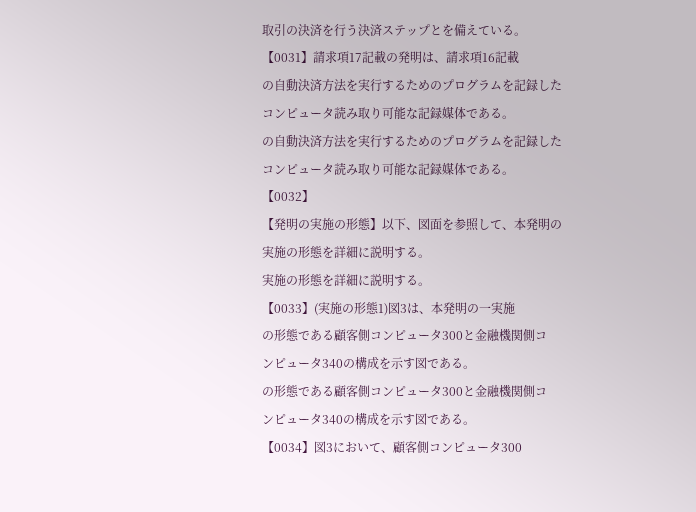取引の決済を行う決済ステップとを備えている。
【0031】請求項17記載の発明は、請求項16記載
の自動決済方法を実行するためのプログラムを記録した
コンピュータ読み取り可能な記録媒体である。
の自動決済方法を実行するためのプログラムを記録した
コンピュータ読み取り可能な記録媒体である。
【0032】
【発明の実施の形態】以下、図面を参照して、本発明の
実施の形態を詳細に説明する。
実施の形態を詳細に説明する。
【0033】(実施の形態1)図3は、本発明の一実施
の形態である顧客側コンピュータ300と金融機関側コ
ンピュータ340の構成を示す図である。
の形態である顧客側コンピュータ300と金融機関側コ
ンピュータ340の構成を示す図である。
【0034】図3において、顧客側コンピュータ300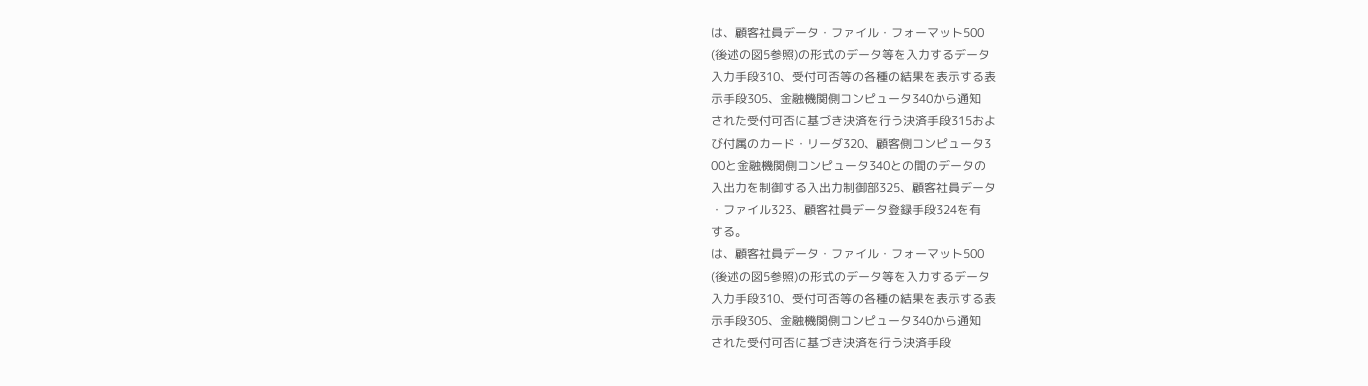は、顧客社員データ・ファイル・フォーマット500
(後述の図5参照)の形式のデータ等を入力するデータ
入力手段310、受付可否等の各種の結果を表示する表
示手段305、金融機関側コンピュータ340から通知
された受付可否に基づき決済を行う決済手段315およ
び付属のカード・リーダ320、顧客側コンピュータ3
00と金融機関側コンピュータ340との間のデータの
入出力を制御する入出力制御部325、顧客社員データ
・ファイル323、顧客社員データ登録手段324を有
する。
は、顧客社員データ・ファイル・フォーマット500
(後述の図5参照)の形式のデータ等を入力するデータ
入力手段310、受付可否等の各種の結果を表示する表
示手段305、金融機関側コンピュータ340から通知
された受付可否に基づき決済を行う決済手段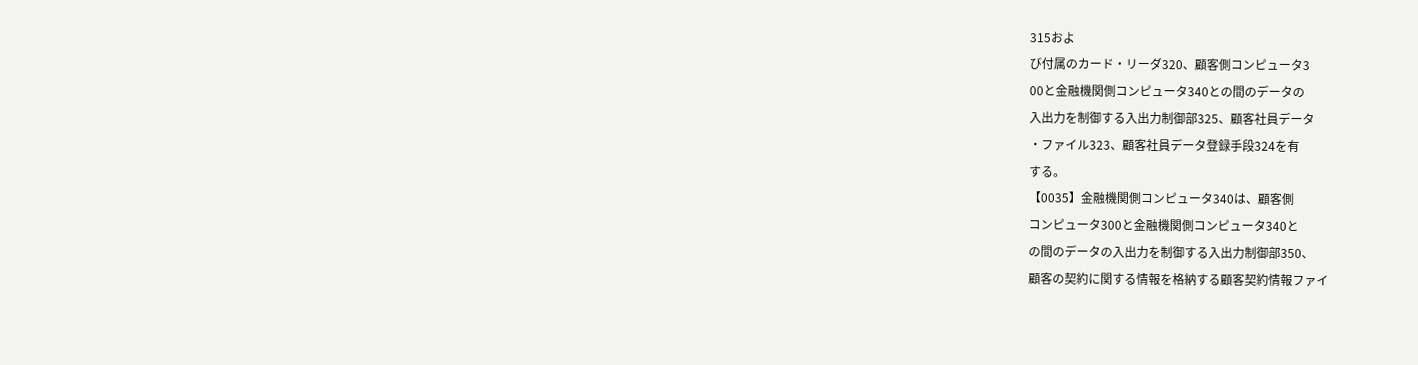315およ
び付属のカード・リーダ320、顧客側コンピュータ3
00と金融機関側コンピュータ340との間のデータの
入出力を制御する入出力制御部325、顧客社員データ
・ファイル323、顧客社員データ登録手段324を有
する。
【0035】金融機関側コンピュータ340は、顧客側
コンピュータ300と金融機関側コンピュータ340と
の間のデータの入出力を制御する入出力制御部350、
顧客の契約に関する情報を格納する顧客契約情報ファイ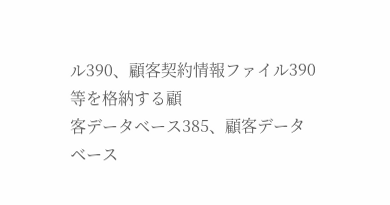ル390、顧客契約情報ファイル390等を格納する顧
客データベース385、顧客データベース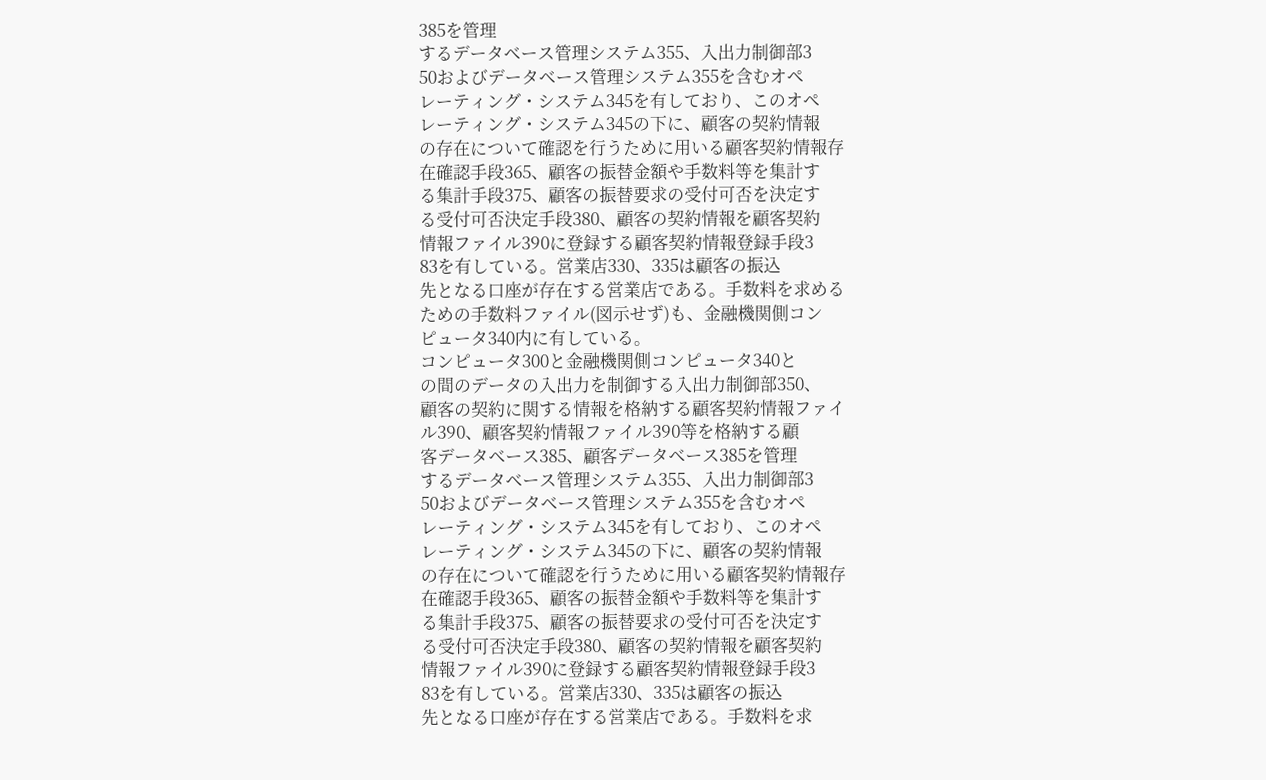385を管理
するデータベース管理システム355、入出力制御部3
50およびデータベース管理システム355を含むオペ
レーティング・システム345を有しており、このオペ
レーティング・システム345の下に、顧客の契約情報
の存在について確認を行うために用いる顧客契約情報存
在確認手段365、顧客の振替金額や手数料等を集計す
る集計手段375、顧客の振替要求の受付可否を決定す
る受付可否決定手段380、顧客の契約情報を顧客契約
情報ファイル390に登録する顧客契約情報登録手段3
83を有している。営業店330、335は顧客の振込
先となる口座が存在する営業店である。手数料を求める
ための手数料ファイル(図示せず)も、金融機関側コン
ピュータ340内に有している。
コンピュータ300と金融機関側コンピュータ340と
の間のデータの入出力を制御する入出力制御部350、
顧客の契約に関する情報を格納する顧客契約情報ファイ
ル390、顧客契約情報ファイル390等を格納する顧
客データベース385、顧客データベース385を管理
するデータベース管理システム355、入出力制御部3
50およびデータベース管理システム355を含むオペ
レーティング・システム345を有しており、このオペ
レーティング・システム345の下に、顧客の契約情報
の存在について確認を行うために用いる顧客契約情報存
在確認手段365、顧客の振替金額や手数料等を集計す
る集計手段375、顧客の振替要求の受付可否を決定す
る受付可否決定手段380、顧客の契約情報を顧客契約
情報ファイル390に登録する顧客契約情報登録手段3
83を有している。営業店330、335は顧客の振込
先となる口座が存在する営業店である。手数料を求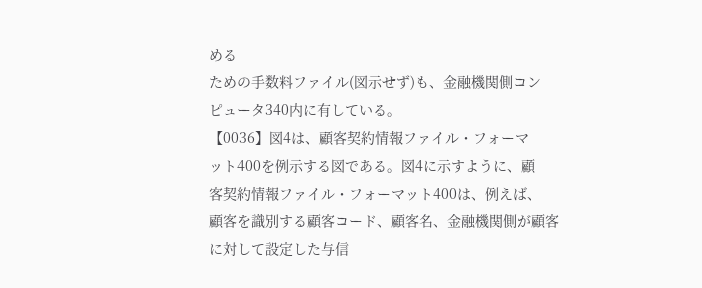める
ための手数料ファイル(図示せず)も、金融機関側コン
ピュータ340内に有している。
【0036】図4は、顧客契約情報ファイル・フォーマ
ット400を例示する図である。図4に示すように、顧
客契約情報ファイル・フォーマット400は、例えば、
顧客を識別する顧客コード、顧客名、金融機関側が顧客
に対して設定した与信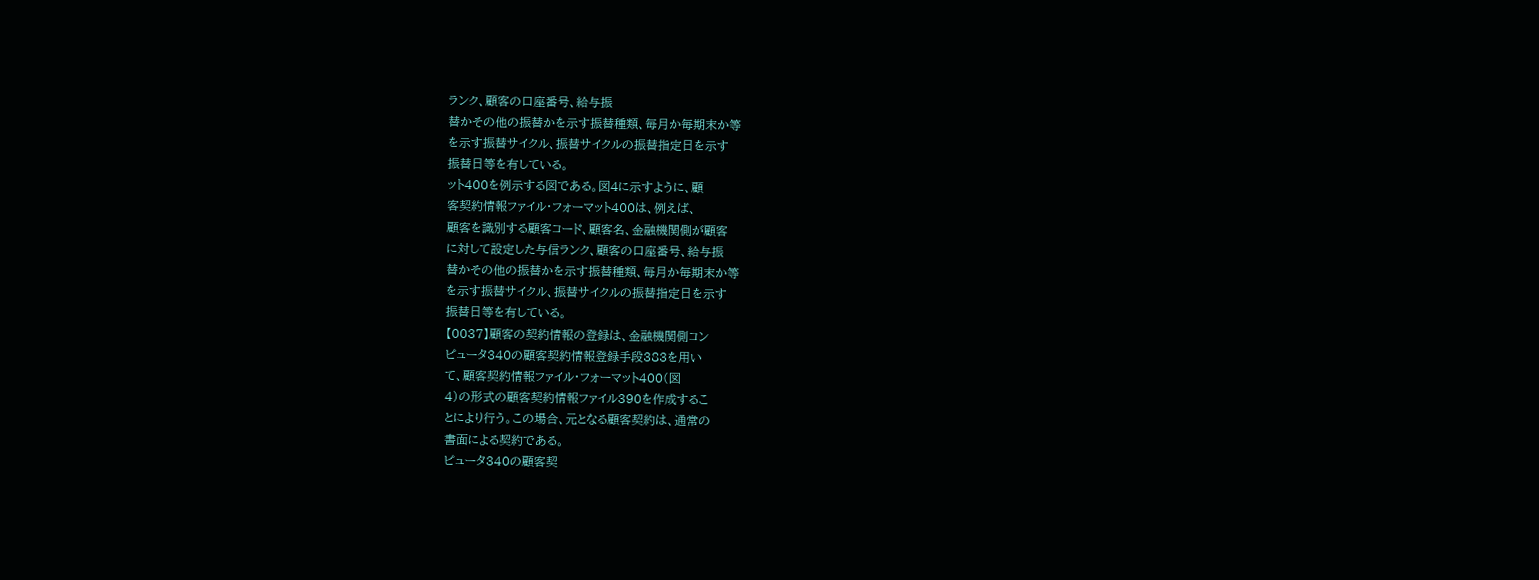ランク、顧客の口座番号、給与振
替かその他の振替かを示す振替種類、毎月か毎期末か等
を示す振替サイクル、振替サイクルの振替指定日を示す
振替日等を有している。
ット400を例示する図である。図4に示すように、顧
客契約情報ファイル・フォーマット400は、例えば、
顧客を識別する顧客コード、顧客名、金融機関側が顧客
に対して設定した与信ランク、顧客の口座番号、給与振
替かその他の振替かを示す振替種類、毎月か毎期末か等
を示す振替サイクル、振替サイクルの振替指定日を示す
振替日等を有している。
【0037】顧客の契約情報の登録は、金融機関側コン
ピュータ340の顧客契約情報登録手段383を用い
て、顧客契約情報ファイル・フォーマット400(図
4)の形式の顧客契約情報ファイル390を作成するこ
とにより行う。この場合、元となる顧客契約は、通常の
書面による契約である。
ピュータ340の顧客契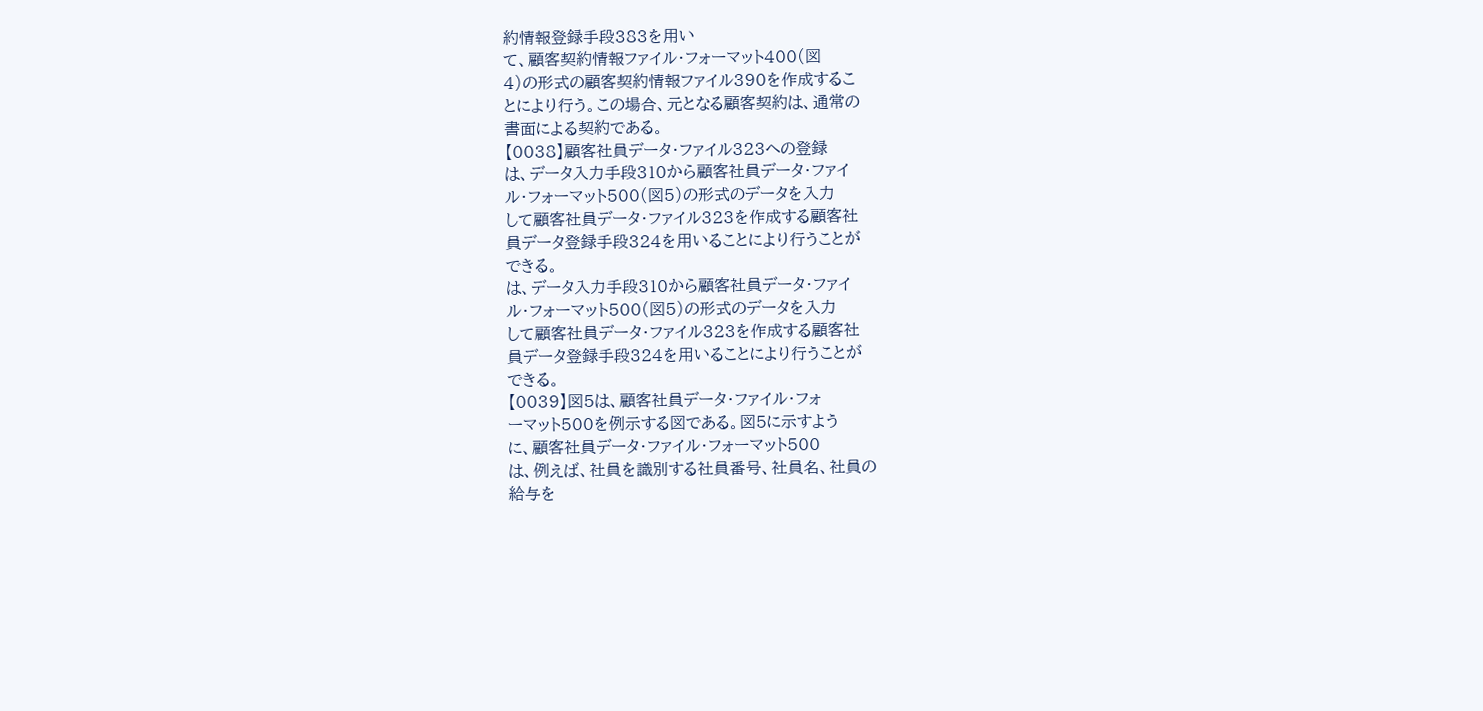約情報登録手段383を用い
て、顧客契約情報ファイル・フォーマット400(図
4)の形式の顧客契約情報ファイル390を作成するこ
とにより行う。この場合、元となる顧客契約は、通常の
書面による契約である。
【0038】顧客社員データ・ファイル323への登録
は、データ入力手段310から顧客社員データ・ファイ
ル・フォーマット500(図5)の形式のデータを入力
して顧客社員データ・ファイル323を作成する顧客社
員データ登録手段324を用いることにより行うことが
できる。
は、データ入力手段310から顧客社員データ・ファイ
ル・フォーマット500(図5)の形式のデータを入力
して顧客社員データ・ファイル323を作成する顧客社
員データ登録手段324を用いることにより行うことが
できる。
【0039】図5は、顧客社員データ・ファイル・フォ
ーマット500を例示する図である。図5に示すよう
に、顧客社員データ・ファイル・フォーマット500
は、例えば、社員を識別する社員番号、社員名、社員の
給与を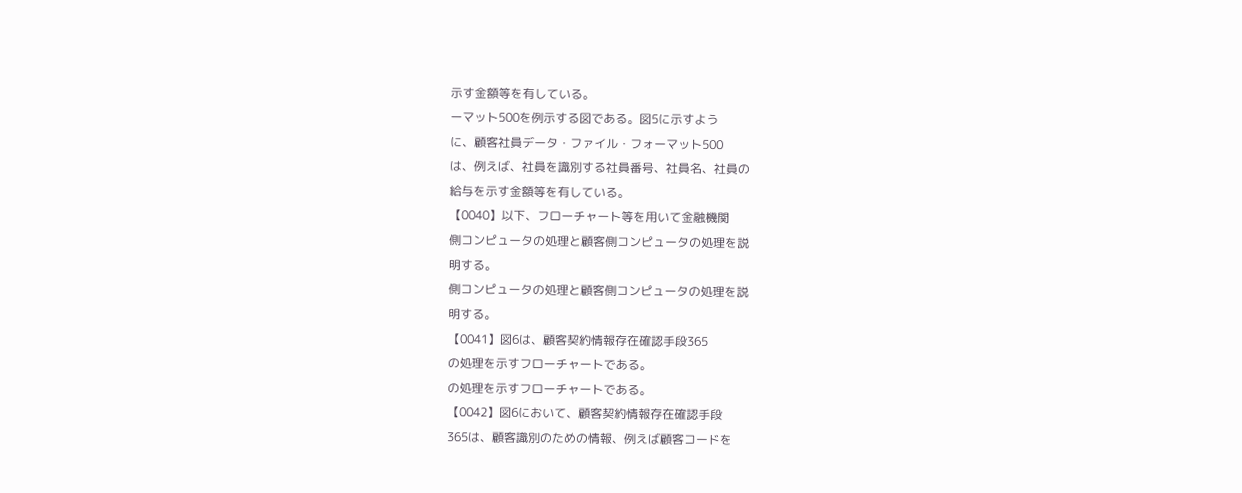示す金額等を有している。
ーマット500を例示する図である。図5に示すよう
に、顧客社員データ・ファイル・フォーマット500
は、例えば、社員を識別する社員番号、社員名、社員の
給与を示す金額等を有している。
【0040】以下、フローチャート等を用いて金融機関
側コンピュータの処理と顧客側コンピュータの処理を説
明する。
側コンピュータの処理と顧客側コンピュータの処理を説
明する。
【0041】図6は、顧客契約情報存在確認手段365
の処理を示すフローチャートである。
の処理を示すフローチャートである。
【0042】図6において、顧客契約情報存在確認手段
365は、顧客識別のための情報、例えば顧客コードを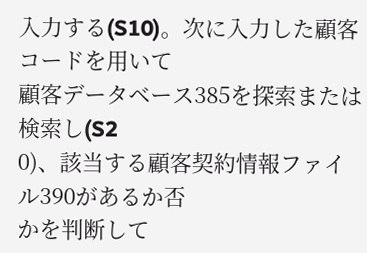入力する(S10)。次に入力した顧客コードを用いて
顧客データベース385を探索または検索し(S2
0)、該当する顧客契約情報ファイル390があるか否
かを判断して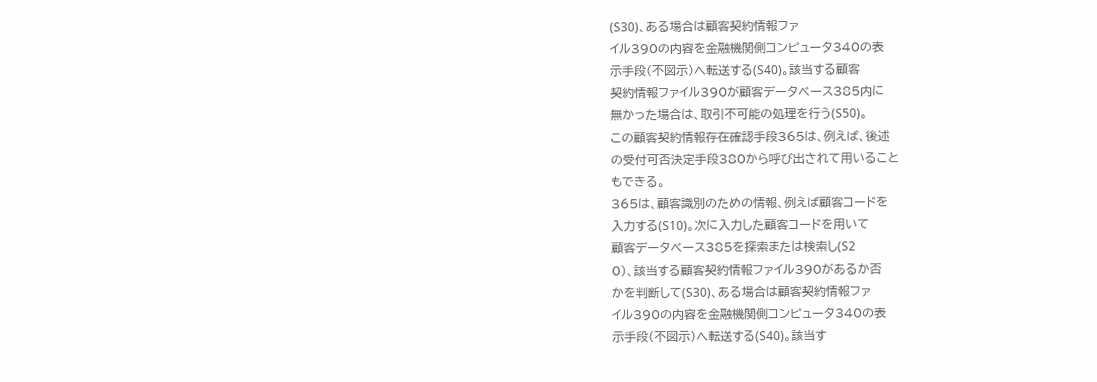(S30)、ある場合は顧客契約情報ファ
イル390の内容を金融機関側コンピュータ340の表
示手段(不図示)へ転送する(S40)。該当する顧客
契約情報ファイル390が顧客データベース385内に
無かった場合は、取引不可能の処理を行う(S50)。
この顧客契約情報存在確認手段365は、例えば、後述
の受付可否決定手段380から呼び出されて用いること
もできる。
365は、顧客識別のための情報、例えば顧客コードを
入力する(S10)。次に入力した顧客コードを用いて
顧客データベース385を探索または検索し(S2
0)、該当する顧客契約情報ファイル390があるか否
かを判断して(S30)、ある場合は顧客契約情報ファ
イル390の内容を金融機関側コンピュータ340の表
示手段(不図示)へ転送する(S40)。該当す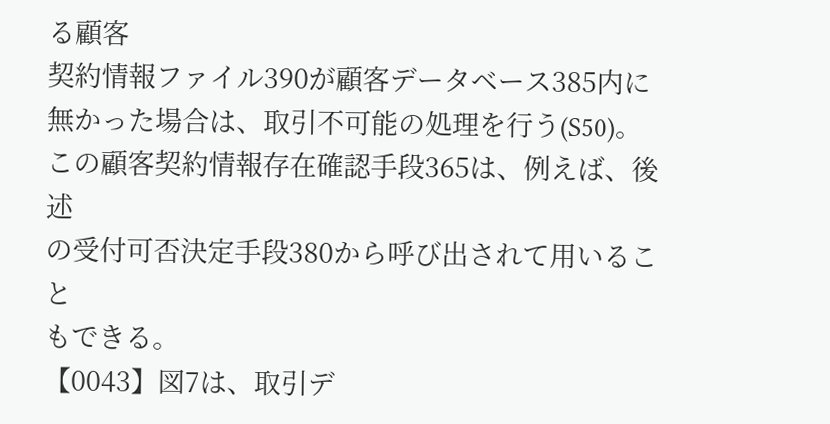る顧客
契約情報ファイル390が顧客データベース385内に
無かった場合は、取引不可能の処理を行う(S50)。
この顧客契約情報存在確認手段365は、例えば、後述
の受付可否決定手段380から呼び出されて用いること
もできる。
【0043】図7は、取引デ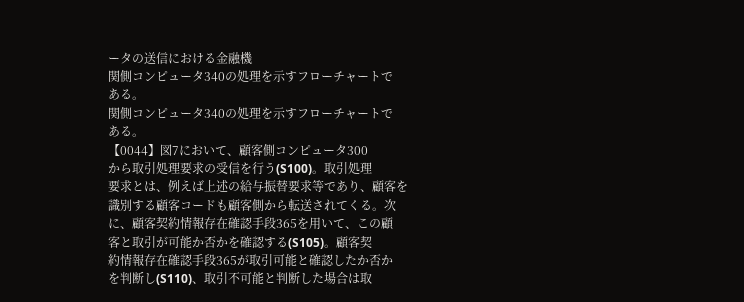ータの送信における金融機
関側コンピュータ340の処理を示すフローチャートで
ある。
関側コンピュータ340の処理を示すフローチャートで
ある。
【0044】図7において、顧客側コンピュータ300
から取引処理要求の受信を行う(S100)。取引処理
要求とは、例えば上述の給与振替要求等であり、顧客を
識別する顧客コードも顧客側から転送されてくる。次
に、顧客契約情報存在確認手段365を用いて、この顧
客と取引が可能か否かを確認する(S105)。顧客契
約情報存在確認手段365が取引可能と確認したか否か
を判断し(S110)、取引不可能と判断した場合は取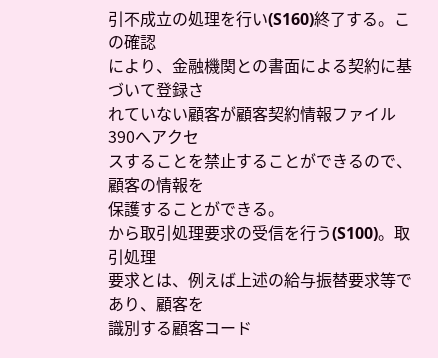引不成立の処理を行い(S160)終了する。この確認
により、金融機関との書面による契約に基づいて登録さ
れていない顧客が顧客契約情報ファイル390へアクセ
スすることを禁止することができるので、顧客の情報を
保護することができる。
から取引処理要求の受信を行う(S100)。取引処理
要求とは、例えば上述の給与振替要求等であり、顧客を
識別する顧客コード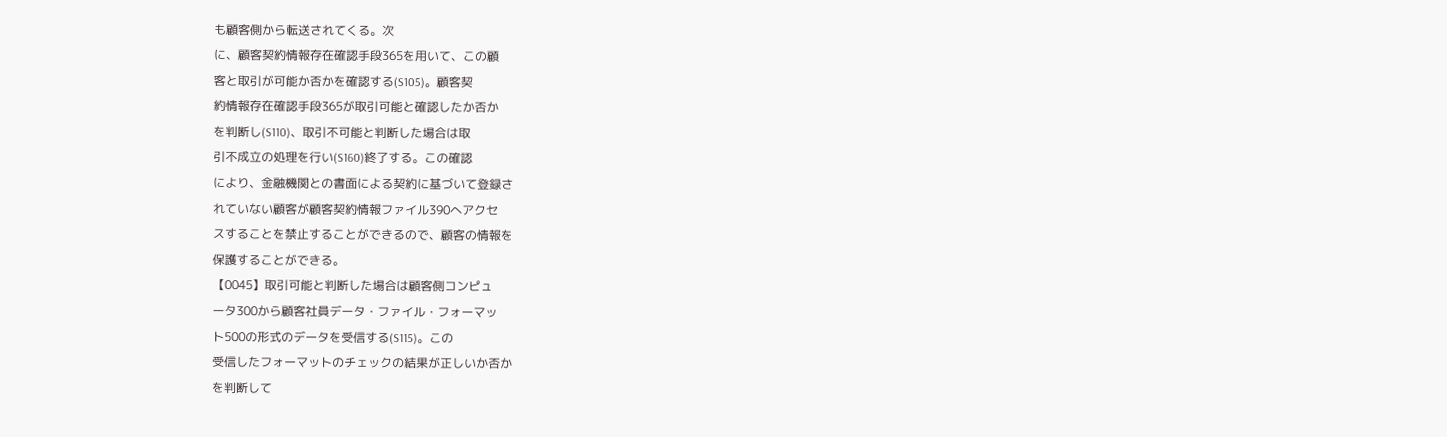も顧客側から転送されてくる。次
に、顧客契約情報存在確認手段365を用いて、この顧
客と取引が可能か否かを確認する(S105)。顧客契
約情報存在確認手段365が取引可能と確認したか否か
を判断し(S110)、取引不可能と判断した場合は取
引不成立の処理を行い(S160)終了する。この確認
により、金融機関との書面による契約に基づいて登録さ
れていない顧客が顧客契約情報ファイル390へアクセ
スすることを禁止することができるので、顧客の情報を
保護することができる。
【0045】取引可能と判断した場合は顧客側コンピュ
ータ300から顧客社員データ・ファイル・フォーマッ
ト500の形式のデータを受信する(S115)。この
受信したフォーマットのチェックの結果が正しいか否か
を判断して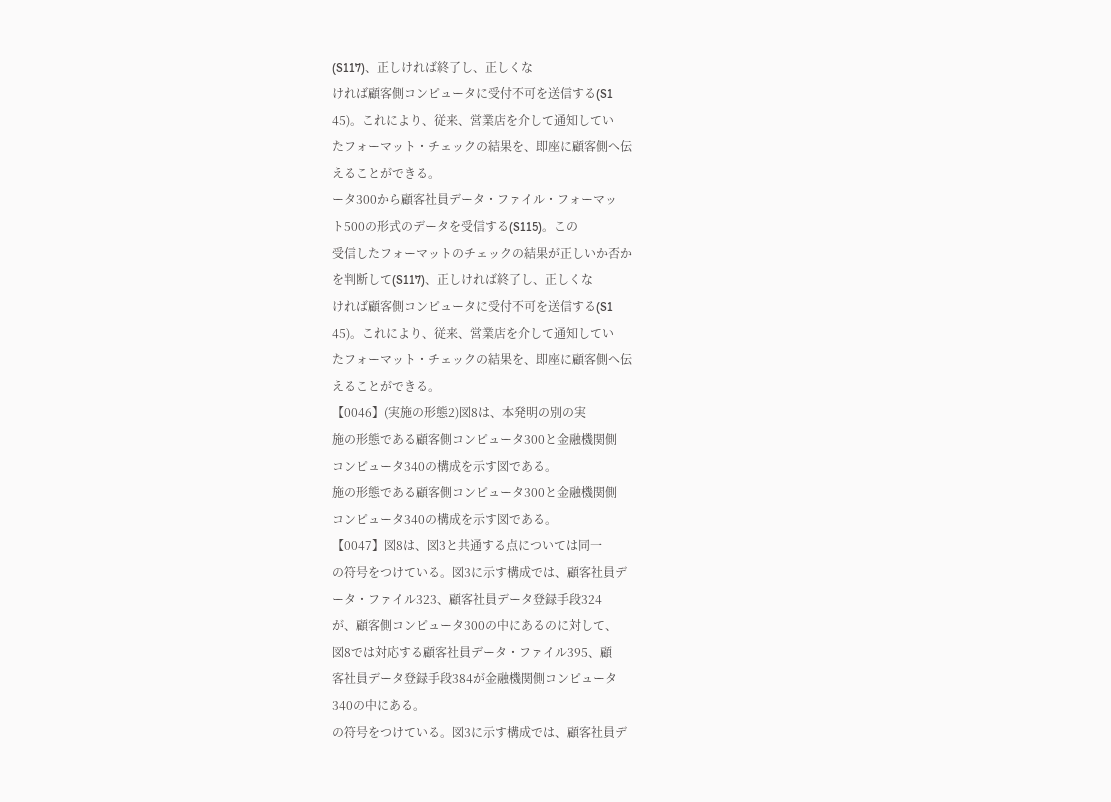(S117)、正しければ終了し、正しくな
ければ顧客側コンピュータに受付不可を送信する(S1
45)。これにより、従来、営業店を介して通知してい
たフォーマット・チェックの結果を、即座に顧客側へ伝
えることができる。
ータ300から顧客社員データ・ファイル・フォーマッ
ト500の形式のデータを受信する(S115)。この
受信したフォーマットのチェックの結果が正しいか否か
を判断して(S117)、正しければ終了し、正しくな
ければ顧客側コンピュータに受付不可を送信する(S1
45)。これにより、従来、営業店を介して通知してい
たフォーマット・チェックの結果を、即座に顧客側へ伝
えることができる。
【0046】(実施の形態2)図8は、本発明の別の実
施の形態である顧客側コンピュータ300と金融機関側
コンピュータ340の構成を示す図である。
施の形態である顧客側コンピュータ300と金融機関側
コンピュータ340の構成を示す図である。
【0047】図8は、図3と共通する点については同一
の符号をつけている。図3に示す構成では、顧客社員デ
ータ・ファイル323、顧客社員データ登録手段324
が、顧客側コンピュータ300の中にあるのに対して、
図8では対応する顧客社員データ・ファイル395、顧
客社員データ登録手段384が金融機関側コンピュータ
340の中にある。
の符号をつけている。図3に示す構成では、顧客社員デ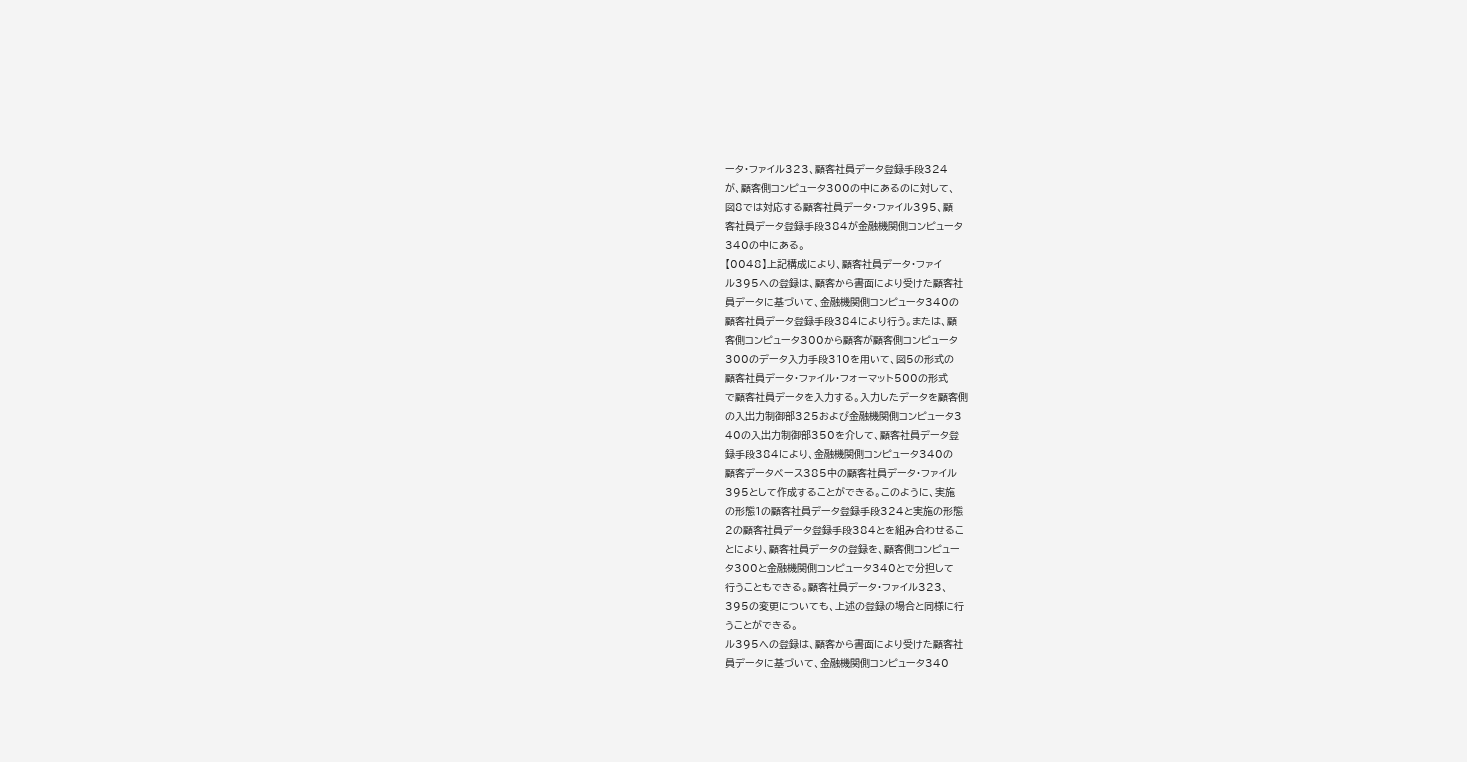ータ・ファイル323、顧客社員データ登録手段324
が、顧客側コンピュータ300の中にあるのに対して、
図8では対応する顧客社員データ・ファイル395、顧
客社員データ登録手段384が金融機関側コンピュータ
340の中にある。
【0048】上記構成により、顧客社員データ・ファイ
ル395への登録は、顧客から書面により受けた顧客社
員データに基づいて、金融機関側コンピュータ340の
顧客社員データ登録手段384により行う。または、顧
客側コンピュータ300から顧客が顧客側コンピュータ
300のデータ入力手段310を用いて、図5の形式の
顧客社員データ・ファイル・フォーマット500の形式
で顧客社員データを入力する。入力したデータを顧客側
の入出力制御部325および金融機関側コンピュータ3
40の入出力制御部350を介して、顧客社員データ登
録手段384により、金融機関側コンピュータ340の
顧客データベース385中の顧客社員データ・ファイル
395として作成することができる。このように、実施
の形態1の顧客社員データ登録手段324と実施の形態
2の顧客社員データ登録手段384とを組み合わせるこ
とにより、顧客社員データの登録を、顧客側コンピュー
タ300と金融機関側コンピュータ340とで分担して
行うこともできる。顧客社員データ・ファイル323、
395の変更についても、上述の登録の場合と同様に行
うことができる。
ル395への登録は、顧客から書面により受けた顧客社
員データに基づいて、金融機関側コンピュータ340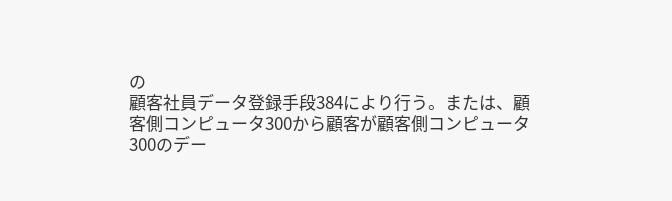の
顧客社員データ登録手段384により行う。または、顧
客側コンピュータ300から顧客が顧客側コンピュータ
300のデー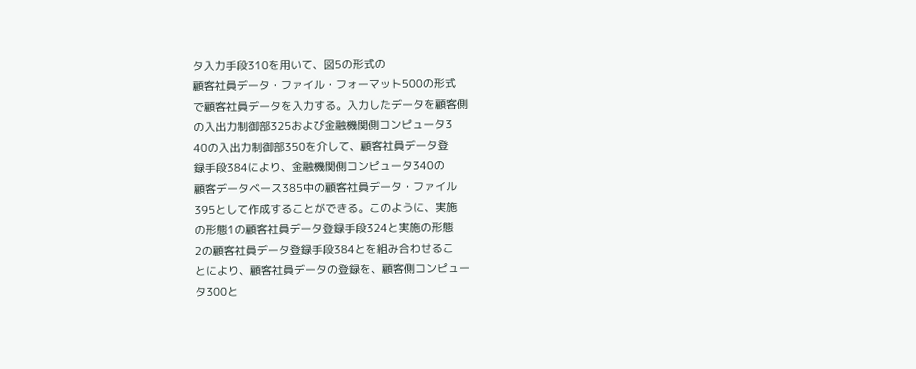タ入力手段310を用いて、図5の形式の
顧客社員データ・ファイル・フォーマット500の形式
で顧客社員データを入力する。入力したデータを顧客側
の入出力制御部325および金融機関側コンピュータ3
40の入出力制御部350を介して、顧客社員データ登
録手段384により、金融機関側コンピュータ340の
顧客データベース385中の顧客社員データ・ファイル
395として作成することができる。このように、実施
の形態1の顧客社員データ登録手段324と実施の形態
2の顧客社員データ登録手段384とを組み合わせるこ
とにより、顧客社員データの登録を、顧客側コンピュー
タ300と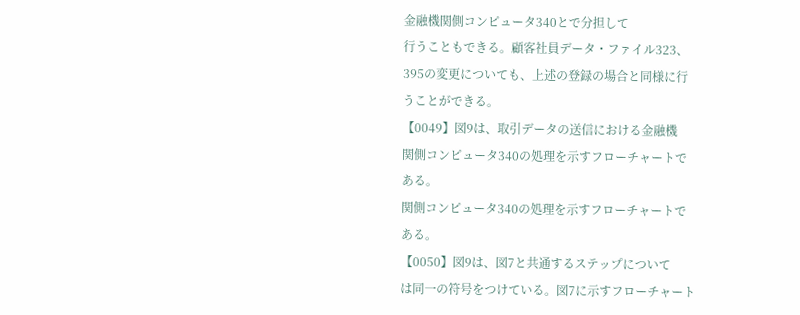金融機関側コンピュータ340とで分担して
行うこともできる。顧客社員データ・ファイル323、
395の変更についても、上述の登録の場合と同様に行
うことができる。
【0049】図9は、取引データの送信における金融機
関側コンピュータ340の処理を示すフローチャートで
ある。
関側コンピュータ340の処理を示すフローチャートで
ある。
【0050】図9は、図7と共通するステップについて
は同一の符号をつけている。図7に示すフローチャート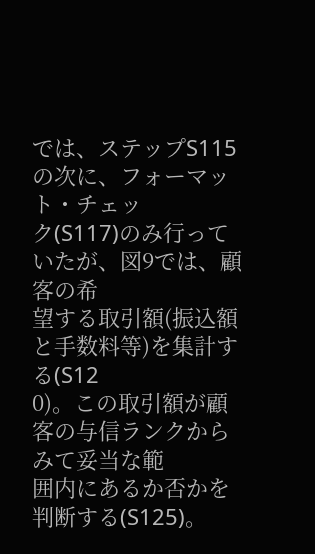では、ステップS115の次に、フォーマット・チェッ
ク(S117)のみ行っていたが、図9では、顧客の希
望する取引額(振込額と手数料等)を集計する(S12
0)。この取引額が顧客の与信ランクからみて妥当な範
囲内にあるか否かを判断する(S125)。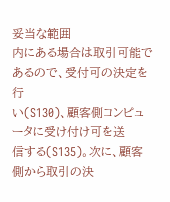妥当な範囲
内にある場合は取引可能であるので、受付可の決定を行
い(S130)、顧客側コンピュータに受け付け可を送
信する(S135)。次に、顧客側から取引の決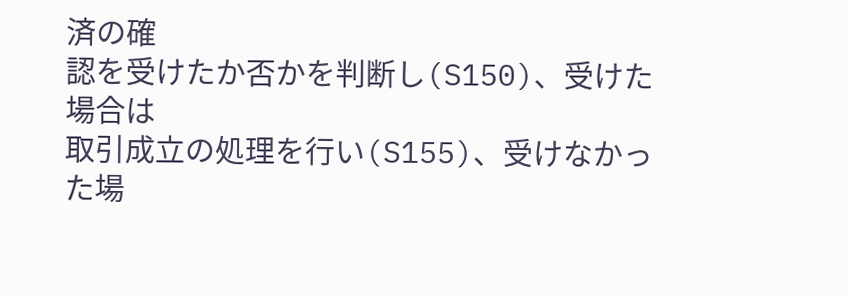済の確
認を受けたか否かを判断し(S150)、受けた場合は
取引成立の処理を行い(S155)、受けなかった場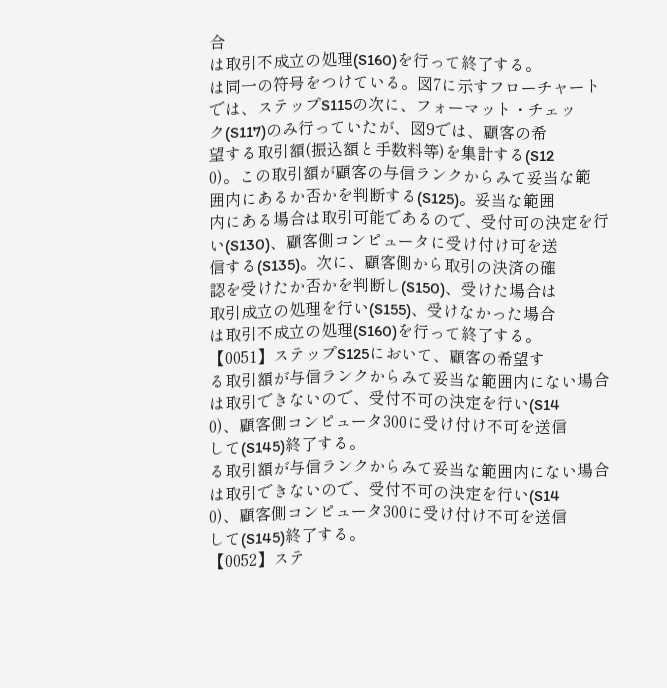合
は取引不成立の処理(S160)を行って終了する。
は同一の符号をつけている。図7に示すフローチャート
では、ステップS115の次に、フォーマット・チェッ
ク(S117)のみ行っていたが、図9では、顧客の希
望する取引額(振込額と手数料等)を集計する(S12
0)。この取引額が顧客の与信ランクからみて妥当な範
囲内にあるか否かを判断する(S125)。妥当な範囲
内にある場合は取引可能であるので、受付可の決定を行
い(S130)、顧客側コンピュータに受け付け可を送
信する(S135)。次に、顧客側から取引の決済の確
認を受けたか否かを判断し(S150)、受けた場合は
取引成立の処理を行い(S155)、受けなかった場合
は取引不成立の処理(S160)を行って終了する。
【0051】ステップS125において、顧客の希望す
る取引額が与信ランクからみて妥当な範囲内にない場合
は取引できないので、受付不可の決定を行い(S14
0)、顧客側コンピュータ300に受け付け不可を送信
して(S145)終了する。
る取引額が与信ランクからみて妥当な範囲内にない場合
は取引できないので、受付不可の決定を行い(S14
0)、顧客側コンピュータ300に受け付け不可を送信
して(S145)終了する。
【0052】ステ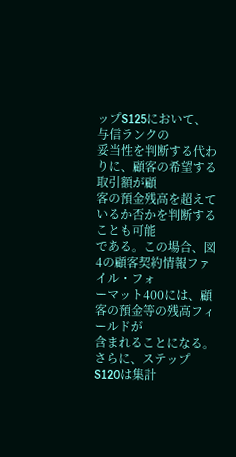ップS125において、与信ランクの
妥当性を判断する代わりに、顧客の希望する取引額が顧
客の預金残高を超えているか否かを判断することも可能
である。この場合、図4の顧客契約情報ファイル・フォ
ーマット400には、顧客の預金等の残高フィールドが
含まれることになる。さらに、ステップS120は集計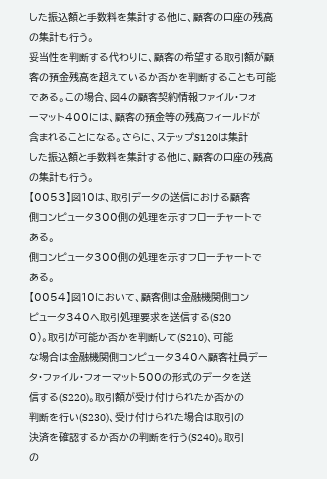した振込額と手数料を集計する他に、顧客の口座の残高
の集計も行う。
妥当性を判断する代わりに、顧客の希望する取引額が顧
客の預金残高を超えているか否かを判断することも可能
である。この場合、図4の顧客契約情報ファイル・フォ
ーマット400には、顧客の預金等の残高フィールドが
含まれることになる。さらに、ステップS120は集計
した振込額と手数料を集計する他に、顧客の口座の残高
の集計も行う。
【0053】図10は、取引データの送信における顧客
側コンピュータ300側の処理を示すフローチャートで
ある。
側コンピュータ300側の処理を示すフローチャートで
ある。
【0054】図10において、顧客側は金融機関側コン
ピュータ340へ取引処理要求を送信する(S20
0)。取引が可能か否かを判断して(S210)、可能
な場合は金融機関側コンピュータ340へ顧客社員デー
タ・ファイル・フォーマット500の形式のデータを送
信する(S220)。取引額が受け付けられたか否かの
判断を行い(S230)、受け付けられた場合は取引の
決済を確認するか否かの判断を行う(S240)。取引
の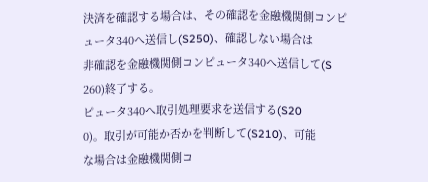決済を確認する場合は、その確認を金融機関側コンピ
ュータ340へ送信し(S250)、確認しない場合は
非確認を金融機関側コンピュータ340へ送信して(S
260)終了する。
ピュータ340へ取引処理要求を送信する(S20
0)。取引が可能か否かを判断して(S210)、可能
な場合は金融機関側コ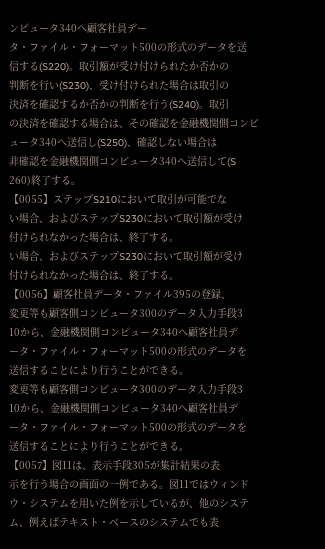ンピュータ340へ顧客社員デー
タ・ファイル・フォーマット500の形式のデータを送
信する(S220)。取引額が受け付けられたか否かの
判断を行い(S230)、受け付けられた場合は取引の
決済を確認するか否かの判断を行う(S240)。取引
の決済を確認する場合は、その確認を金融機関側コンピ
ュータ340へ送信し(S250)、確認しない場合は
非確認を金融機関側コンピュータ340へ送信して(S
260)終了する。
【0055】ステップS210において取引が可能でな
い場合、およびステップS230において取引額が受け
付けられなかった場合は、終了する。
い場合、およびステップS230において取引額が受け
付けられなかった場合は、終了する。
【0056】顧客社員データ・ファイル395の登録、
変更等も顧客側コンピュータ300のデータ入力手段3
10から、金融機関側コンピュータ340へ顧客社員デ
ータ・ファイル・フォーマット500の形式のデータを
送信することにより行うことができる。
変更等も顧客側コンピュータ300のデータ入力手段3
10から、金融機関側コンピュータ340へ顧客社員デ
ータ・ファイル・フォーマット500の形式のデータを
送信することにより行うことができる。
【0057】図11は、表示手段305が集計結果の表
示を行う場合の画面の一例である。図11ではウィンド
ウ・システムを用いた例を示しているが、他のシステ
ム、例えばテキスト・ベースのシステムでも表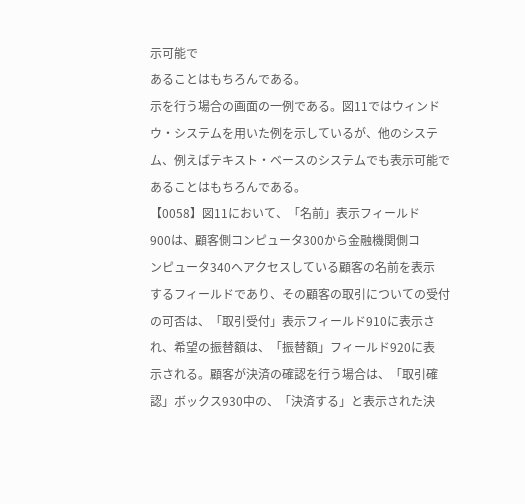示可能で
あることはもちろんである。
示を行う場合の画面の一例である。図11ではウィンド
ウ・システムを用いた例を示しているが、他のシステ
ム、例えばテキスト・ベースのシステムでも表示可能で
あることはもちろんである。
【0058】図11において、「名前」表示フィールド
900は、顧客側コンピュータ300から金融機関側コ
ンピュータ340へアクセスしている顧客の名前を表示
するフィールドであり、その顧客の取引についての受付
の可否は、「取引受付」表示フィールド910に表示さ
れ、希望の振替額は、「振替額」フィールド920に表
示される。顧客が決済の確認を行う場合は、「取引確
認」ボックス930中の、「決済する」と表示された決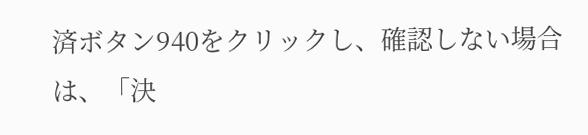済ボタン940をクリックし、確認しない場合は、「決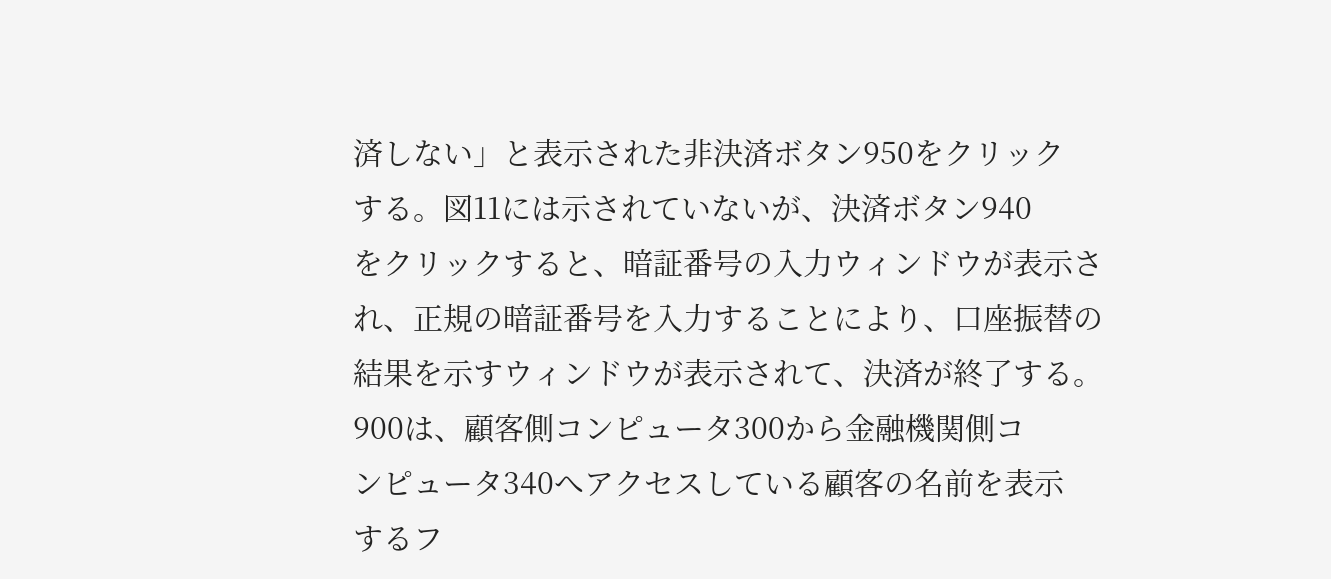済しない」と表示された非決済ボタン950をクリック
する。図11には示されていないが、決済ボタン940
をクリックすると、暗証番号の入力ウィンドウが表示さ
れ、正規の暗証番号を入力することにより、口座振替の
結果を示すウィンドウが表示されて、決済が終了する。
900は、顧客側コンピュータ300から金融機関側コ
ンピュータ340へアクセスしている顧客の名前を表示
するフ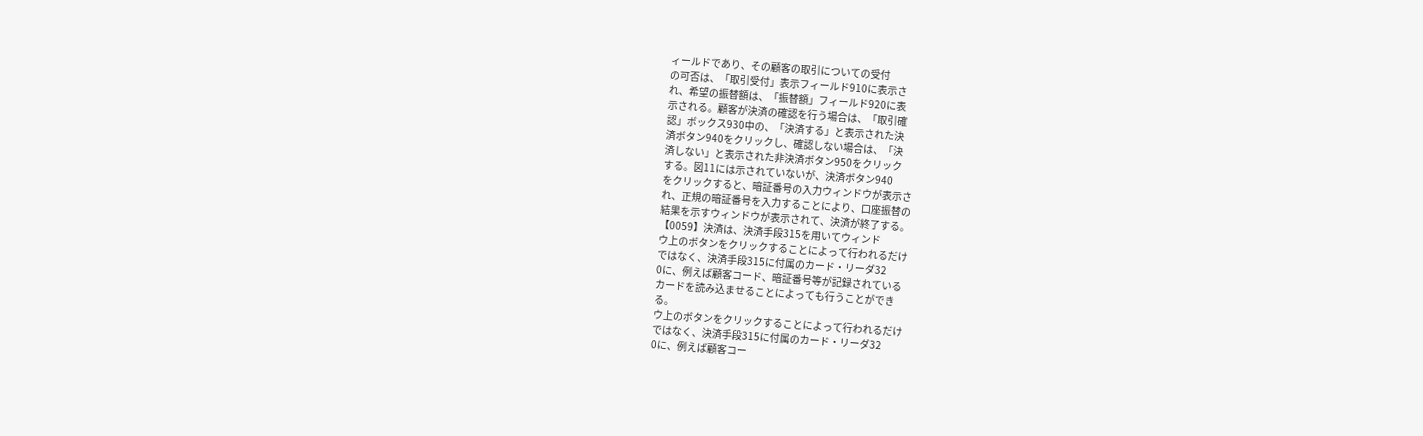ィールドであり、その顧客の取引についての受付
の可否は、「取引受付」表示フィールド910に表示さ
れ、希望の振替額は、「振替額」フィールド920に表
示される。顧客が決済の確認を行う場合は、「取引確
認」ボックス930中の、「決済する」と表示された決
済ボタン940をクリックし、確認しない場合は、「決
済しない」と表示された非決済ボタン950をクリック
する。図11には示されていないが、決済ボタン940
をクリックすると、暗証番号の入力ウィンドウが表示さ
れ、正規の暗証番号を入力することにより、口座振替の
結果を示すウィンドウが表示されて、決済が終了する。
【0059】決済は、決済手段315を用いてウィンド
ウ上のボタンをクリックすることによって行われるだけ
ではなく、決済手段315に付属のカード・リーダ32
0に、例えば顧客コード、暗証番号等が記録されている
カードを読み込ませることによっても行うことができ
る。
ウ上のボタンをクリックすることによって行われるだけ
ではなく、決済手段315に付属のカード・リーダ32
0に、例えば顧客コー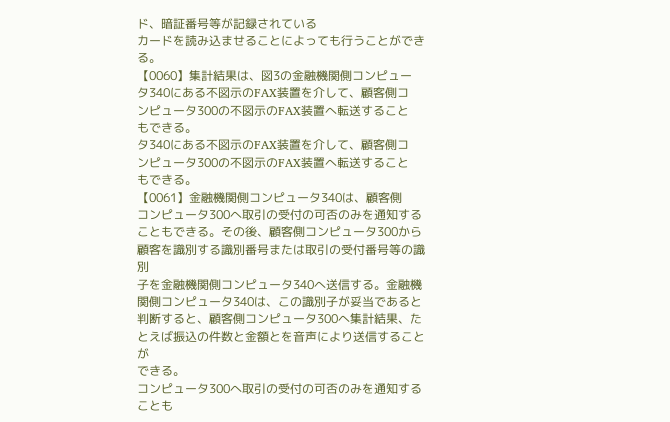ド、暗証番号等が記録されている
カードを読み込ませることによっても行うことができ
る。
【0060】集計結果は、図3の金融機関側コンピュー
タ340にある不図示のFAX装置を介して、顧客側コ
ンピュータ300の不図示のFAX装置へ転送すること
もできる。
タ340にある不図示のFAX装置を介して、顧客側コ
ンピュータ300の不図示のFAX装置へ転送すること
もできる。
【0061】金融機関側コンピュータ340は、顧客側
コンピュータ300へ取引の受付の可否のみを通知する
こともできる。その後、顧客側コンピュータ300から
顧客を識別する識別番号または取引の受付番号等の識別
子を金融機関側コンピュータ340へ送信する。金融機
関側コンピュータ340は、この識別子が妥当であると
判断すると、顧客側コンピュータ300へ集計結果、た
とえば振込の件数と金額とを音声により送信することが
できる。
コンピュータ300へ取引の受付の可否のみを通知する
ことも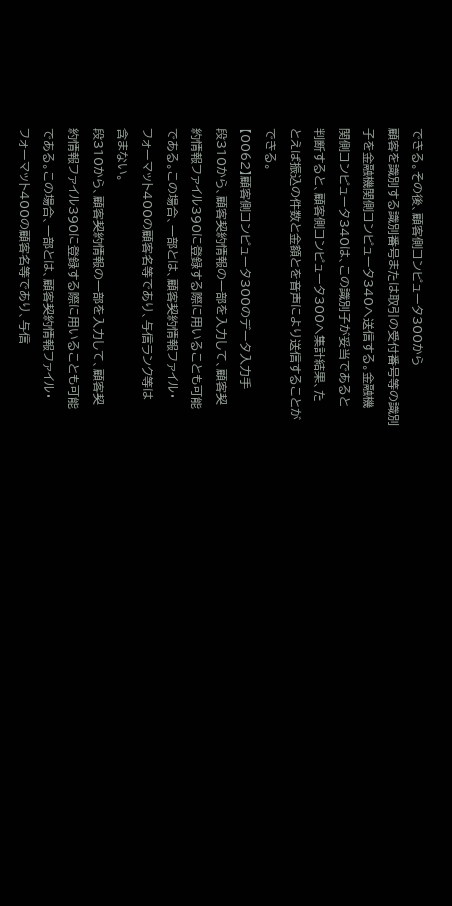できる。その後、顧客側コンピュータ300から
顧客を識別する識別番号または取引の受付番号等の識別
子を金融機関側コンピュータ340へ送信する。金融機
関側コンピュータ340は、この識別子が妥当であると
判断すると、顧客側コンピュータ300へ集計結果、た
とえば振込の件数と金額とを音声により送信することが
できる。
【0062】顧客側コンピュータ300のデータ入力手
段310から、顧客契約情報の一部を入力して、顧客契
約情報ファイル390に登録する際に用いることも可能
である。この場合、一部とは、顧客契約情報ファイル・
フォーマット400の顧客名等であり、与信ランク等は
含まない。
段310から、顧客契約情報の一部を入力して、顧客契
約情報ファイル390に登録する際に用いることも可能
である。この場合、一部とは、顧客契約情報ファイル・
フォーマット400の顧客名等であり、与信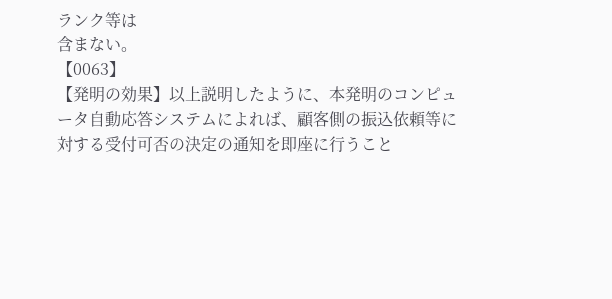ランク等は
含まない。
【0063】
【発明の効果】以上説明したように、本発明のコンピュ
ータ自動応答システムによれば、顧客側の振込依頼等に
対する受付可否の決定の通知を即座に行うこと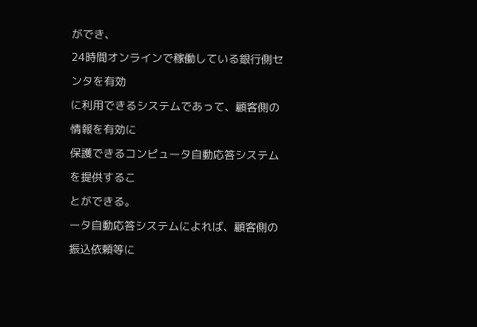ができ、
24時間オンラインで稼働している銀行側センタを有効
に利用できるシステムであって、顧客側の情報を有効に
保護できるコンピュータ自動応答システムを提供するこ
とができる。
ータ自動応答システムによれば、顧客側の振込依頼等に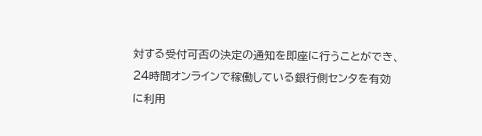対する受付可否の決定の通知を即座に行うことができ、
24時間オンラインで稼働している銀行側センタを有効
に利用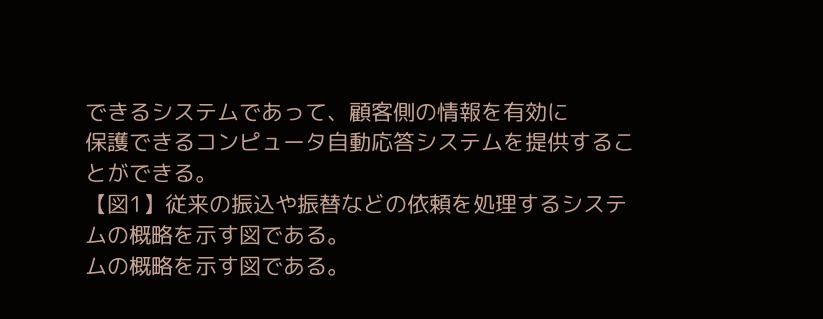できるシステムであって、顧客側の情報を有効に
保護できるコンピュータ自動応答システムを提供するこ
とができる。
【図1】従来の振込や振替などの依頼を処理するシステ
ムの概略を示す図である。
ムの概略を示す図である。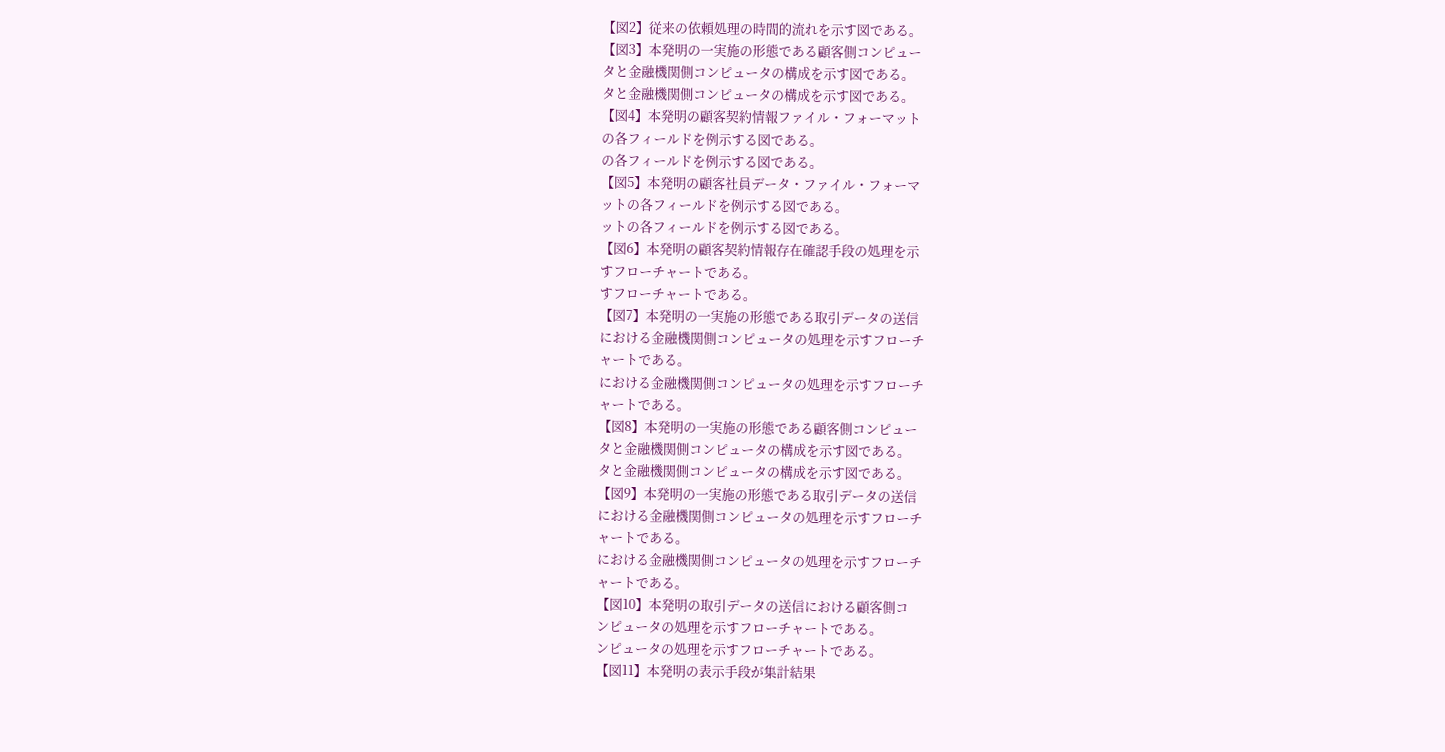【図2】従来の依頼処理の時間的流れを示す図である。
【図3】本発明の一実施の形態である顧客側コンピュー
タと金融機関側コンピュータの構成を示す図である。
タと金融機関側コンピュータの構成を示す図である。
【図4】本発明の顧客契約情報ファイル・フォーマット
の各フィールドを例示する図である。
の各フィールドを例示する図である。
【図5】本発明の顧客社員データ・ファイル・フォーマ
ットの各フィールドを例示する図である。
ットの各フィールドを例示する図である。
【図6】本発明の顧客契約情報存在確認手段の処理を示
すフローチャートである。
すフローチャートである。
【図7】本発明の一実施の形態である取引データの送信
における金融機関側コンピュータの処理を示すフローチ
ャートである。
における金融機関側コンピュータの処理を示すフローチ
ャートである。
【図8】本発明の一実施の形態である顧客側コンピュー
タと金融機関側コンピュータの構成を示す図である。
タと金融機関側コンピュータの構成を示す図である。
【図9】本発明の一実施の形態である取引データの送信
における金融機関側コンピュータの処理を示すフローチ
ャートである。
における金融機関側コンピュータの処理を示すフローチ
ャートである。
【図10】本発明の取引データの送信における顧客側コ
ンピュータの処理を示すフローチャートである。
ンピュータの処理を示すフローチャートである。
【図11】本発明の表示手段が集計結果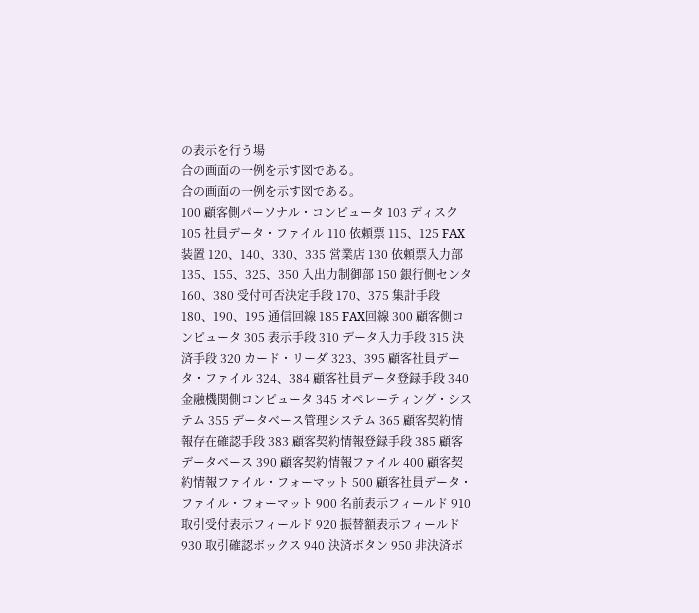の表示を行う場
合の画面の一例を示す図である。
合の画面の一例を示す図である。
100 顧客側パーソナル・コンピュータ 103 ディスク 105 社員データ・ファイル 110 依頼票 115、125 FAX装置 120、140、330、335 営業店 130 依頼票入力部 135、155、325、350 入出力制御部 150 銀行側センタ 160、380 受付可否決定手段 170、375 集計手段 180、190、195 通信回線 185 FAX回線 300 顧客側コンピュータ 305 表示手段 310 データ入力手段 315 決済手段 320 カード・リーダ 323、395 顧客社員データ・ファイル 324、384 顧客社員データ登録手段 340 金融機関側コンピュータ 345 オペレーティング・システム 355 データベース管理システム 365 顧客契約情報存在確認手段 383 顧客契約情報登録手段 385 顧客データベース 390 顧客契約情報ファイル 400 顧客契約情報ファイル・フォーマット 500 顧客社員データ・ファイル・フォーマット 900 名前表示フィールド 910 取引受付表示フィールド 920 振替額表示フィールド 930 取引確認ボックス 940 決済ボタン 950 非決済ボ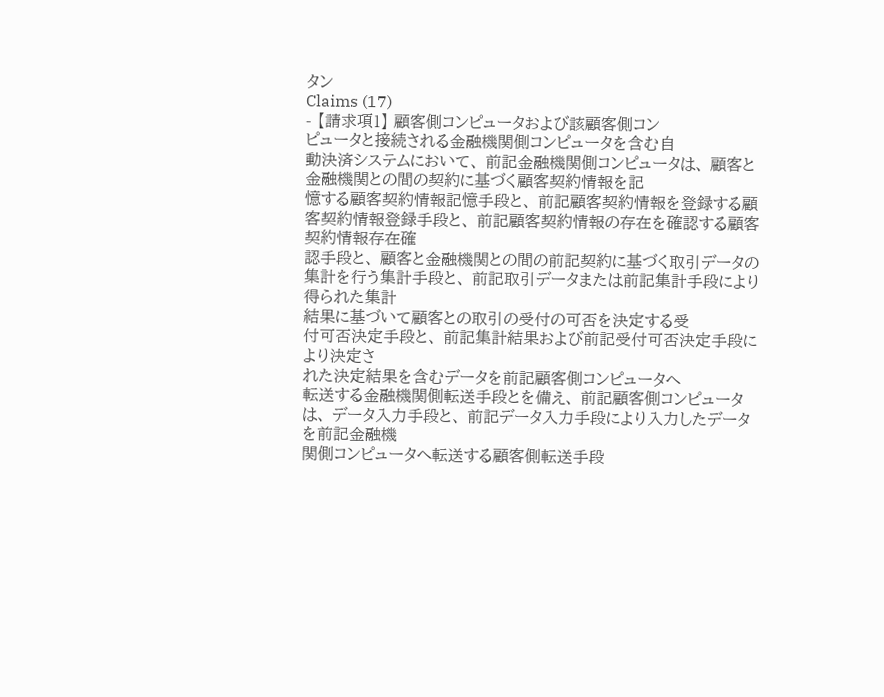タン
Claims (17)
- 【請求項1】 顧客側コンピュータおよび該顧客側コン
ピュータと接続される金融機関側コンピュータを含む自
動決済システムにおいて、 前記金融機関側コンピュータは、 顧客と金融機関との間の契約に基づく顧客契約情報を記
憶する顧客契約情報記憶手段と、 前記顧客契約情報を登録する顧客契約情報登録手段と、 前記顧客契約情報の存在を確認する顧客契約情報存在確
認手段と、 顧客と金融機関との間の前記契約に基づく取引データの
集計を行う集計手段と、 前記取引データまたは前記集計手段により得られた集計
結果に基づいて顧客との取引の受付の可否を決定する受
付可否決定手段と、 前記集計結果および前記受付可否決定手段により決定さ
れた決定結果を含むデータを前記顧客側コンピュータへ
転送する金融機関側転送手段とを備え、 前記顧客側コンピュータは、 データ入力手段と、 前記データ入力手段により入力したデータを前記金融機
関側コンピュータへ転送する顧客側転送手段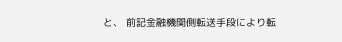と、 前記金融機関側転送手段により転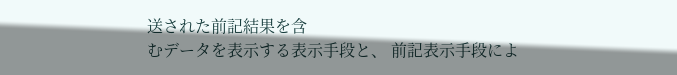送された前記結果を含
むデータを表示する表示手段と、 前記表示手段によ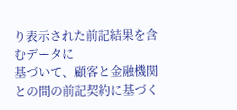り表示された前記結果を含むデータに
基づいて、顧客と金融機関との間の前記契約に基づく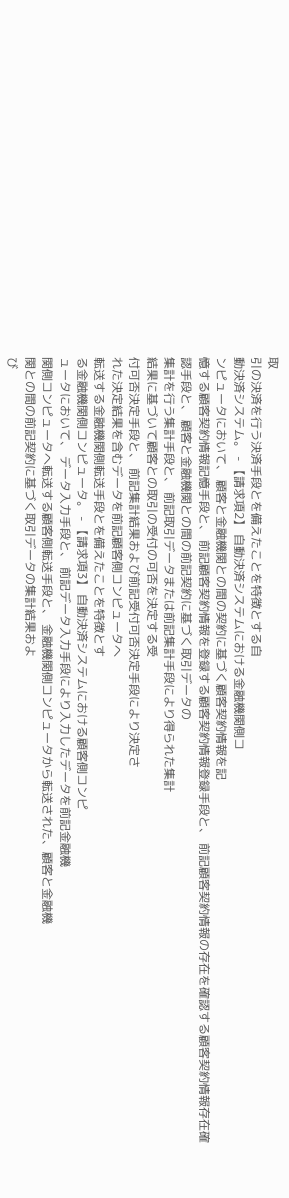取
引の決済を行う決済手段とを備えたことを特徴とする自
動決済システム。 - 【請求項2】 自動決済システムにおける金融機関側コ
ンピュータにおいて、 顧客と金融機関との間の契約に基づく顧客契約情報を記
憶する顧客契約情報記憶手段と、 前記顧客契約情報を登録する顧客契約情報登録手段と、 前記顧客契約情報の存在を確認する顧客契約情報存在確
認手段と、 顧客と金融機関との間の前記契約に基づく取引データの
集計を行う集計手段と、 前記取引データまたは前記集計手段により得られた集計
結果に基づいて顧客との取引の受付の可否を決定する受
付可否決定手段と、 前記集計結果および前記受付可否決定手段により決定さ
れた決定結果を含むデータを前記顧客側コンピュータへ
転送する金融機関側転送手段とを備えたことを特徴とす
る金融機関側コンピュータ。 - 【請求項3】 自動決済システムにおける顧客側コンピ
ュータにおいて、 データ入力手段と、 前記データ入力手段により入力したデータを前記金融機
関側コンピュータへ転送する顧客側転送手段と、 金融機関側コンピュータから転送された、顧客と金融機
関との間の前記契約に基づく取引データの集計結果およ
び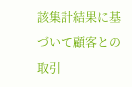該集計結果に基づいて顧客との取引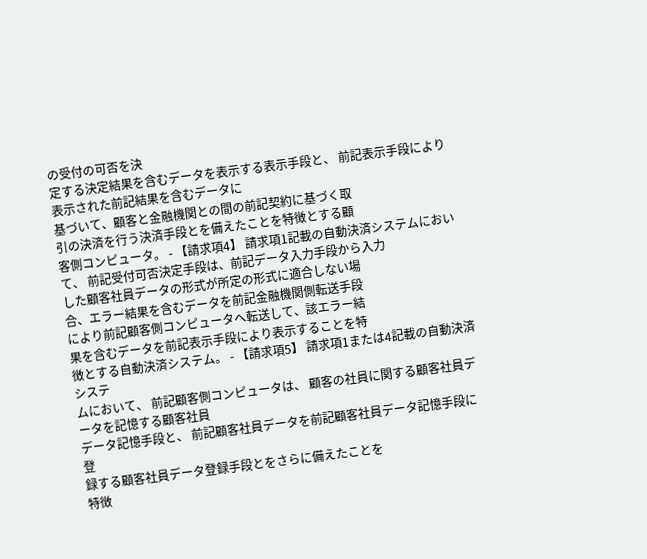の受付の可否を決
定する決定結果を含むデータを表示する表示手段と、 前記表示手段により表示された前記結果を含むデータに
基づいて、顧客と金融機関との間の前記契約に基づく取
引の決済を行う決済手段とを備えたことを特徴とする顧
客側コンピュータ。 - 【請求項4】 請求項1記載の自動決済システムにおい
て、 前記受付可否決定手段は、前記データ入力手段から入力
した顧客社員データの形式が所定の形式に適合しない場
合、エラー結果を含むデータを前記金融機関側転送手段
により前記顧客側コンピュータへ転送して、該エラー結
果を含むデータを前記表示手段により表示することを特
徴とする自動決済システム。 - 【請求項5】 請求項1または4記載の自動決済システ
ムにおいて、 前記顧客側コンピュータは、 顧客の社員に関する顧客社員データを記憶する顧客社員
データ記憶手段と、 前記顧客社員データを前記顧客社員データ記憶手段に登
録する顧客社員データ登録手段とをさらに備えたことを
特徴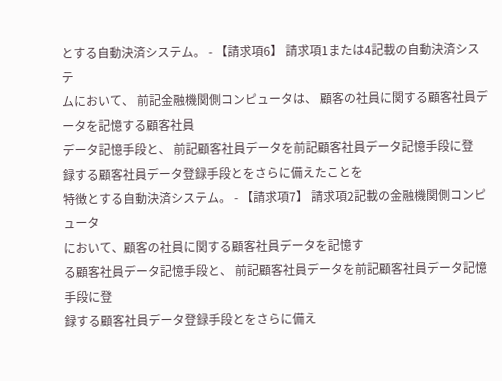とする自動決済システム。 - 【請求項6】 請求項1または4記載の自動決済システ
ムにおいて、 前記金融機関側コンピュータは、 顧客の社員に関する顧客社員データを記憶する顧客社員
データ記憶手段と、 前記顧客社員データを前記顧客社員データ記憶手段に登
録する顧客社員データ登録手段とをさらに備えたことを
特徴とする自動決済システム。 - 【請求項7】 請求項2記載の金融機関側コンピュータ
において、顧客の社員に関する顧客社員データを記憶す
る顧客社員データ記憶手段と、 前記顧客社員データを前記顧客社員データ記憶手段に登
録する顧客社員データ登録手段とをさらに備え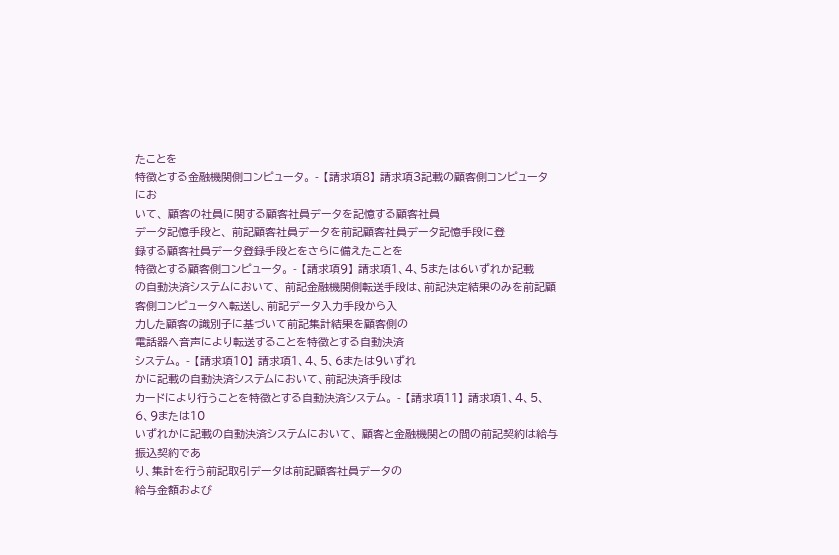たことを
特徴とする金融機関側コンピュータ。 - 【請求項8】 請求項3記載の顧客側コンピュータにお
いて、 顧客の社員に関する顧客社員データを記憶する顧客社員
データ記憶手段と、 前記顧客社員データを前記顧客社員データ記憶手段に登
録する顧客社員データ登録手段とをさらに備えたことを
特徴とする顧客側コンピュータ。 - 【請求項9】 請求項1、4、5または6いずれか記載
の自動決済システムにおいて、 前記金融機関側転送手段は、前記決定結果のみを前記顧
客側コンピュータへ転送し、前記データ入力手段から入
力した顧客の識別子に基づいて前記集計結果を顧客側の
電話器へ音声により転送することを特徴とする自動決済
システム。 - 【請求項10】 請求項1、4、5、6または9いずれ
かに記載の自動決済システムにおいて、前記決済手段は
カードにより行うことを特徴とする自動決済システム。 - 【請求項11】 請求項1、4、5、6、9または10
いずれかに記載の自動決済システムにおいて、 顧客と金融機関との間の前記契約は給与振込契約であ
り、集計を行う前記取引データは前記顧客社員データの
給与金額および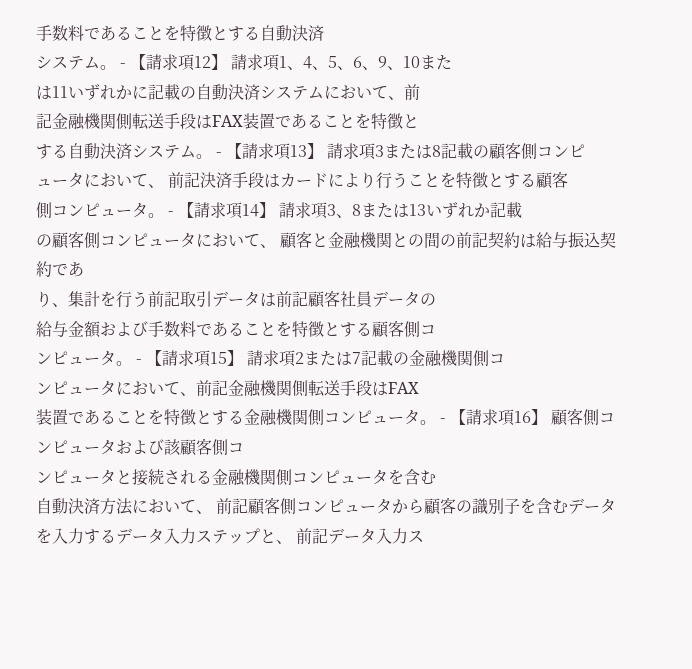手数料であることを特徴とする自動決済
システム。 - 【請求項12】 請求項1、4、5、6、9、10また
は11いずれかに記載の自動決済システムにおいて、前
記金融機関側転送手段はFAX装置であることを特徴と
する自動決済システム。 - 【請求項13】 請求項3または8記載の顧客側コンピ
ュータにおいて、 前記決済手段はカードにより行うことを特徴とする顧客
側コンピュータ。 - 【請求項14】 請求項3、8または13いずれか記載
の顧客側コンピュータにおいて、 顧客と金融機関との間の前記契約は給与振込契約であ
り、集計を行う前記取引データは前記顧客社員データの
給与金額および手数料であることを特徴とする顧客側コ
ンピュータ。 - 【請求項15】 請求項2または7記載の金融機関側コ
ンピュータにおいて、前記金融機関側転送手段はFAX
装置であることを特徴とする金融機関側コンピュータ。 - 【請求項16】 顧客側コンピュータおよび該顧客側コ
ンピュータと接続される金融機関側コンピュータを含む
自動決済方法において、 前記顧客側コンピュータから顧客の識別子を含むデータ
を入力するデータ入力ステップと、 前記データ入力ス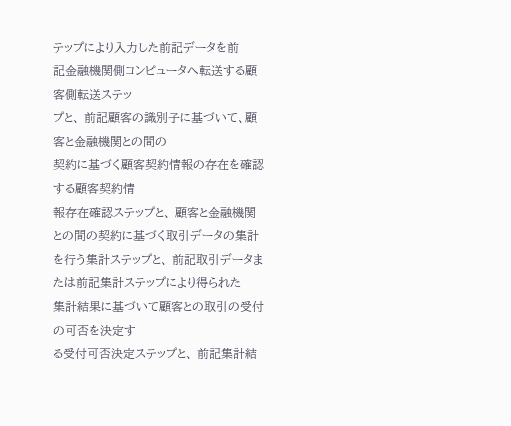テップにより入力した前記データを前
記金融機関側コンピュータへ転送する顧客側転送ステッ
プと、 前記顧客の識別子に基づいて、顧客と金融機関との間の
契約に基づく顧客契約情報の存在を確認する顧客契約情
報存在確認ステップと、 顧客と金融機関との間の契約に基づく取引データの集計
を行う集計ステップと、 前記取引データまたは前記集計ステップにより得られた
集計結果に基づいて顧客との取引の受付の可否を決定す
る受付可否決定ステップと、 前記集計結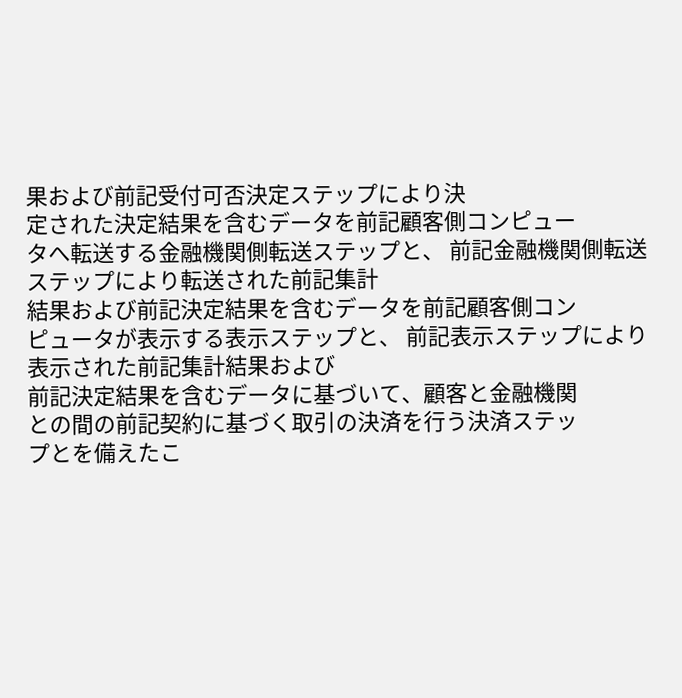果および前記受付可否決定ステップにより決
定された決定結果を含むデータを前記顧客側コンピュー
タへ転送する金融機関側転送ステップと、 前記金融機関側転送ステップにより転送された前記集計
結果および前記決定結果を含むデータを前記顧客側コン
ピュータが表示する表示ステップと、 前記表示ステップにより表示された前記集計結果および
前記決定結果を含むデータに基づいて、顧客と金融機関
との間の前記契約に基づく取引の決済を行う決済ステッ
プとを備えたこ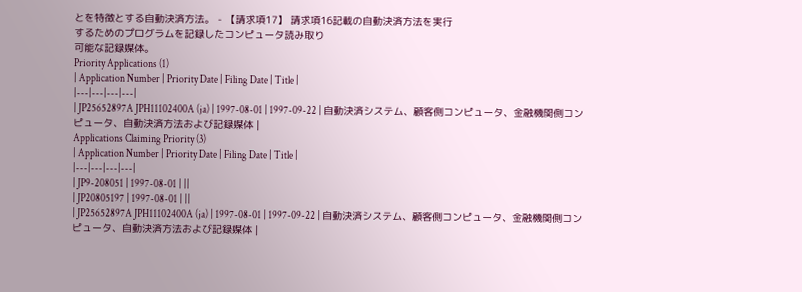とを特徴とする自動決済方法。 - 【請求項17】 請求項16記載の自動決済方法を実行
するためのプログラムを記録したコンピュータ読み取り
可能な記録媒体。
Priority Applications (1)
| Application Number | Priority Date | Filing Date | Title |
|---|---|---|---|
| JP25652897A JPH11102400A (ja) | 1997-08-01 | 1997-09-22 | 自動決済システム、顧客側コンピュータ、金融機関側コンピュータ、自動決済方法および記録媒体 |
Applications Claiming Priority (3)
| Application Number | Priority Date | Filing Date | Title |
|---|---|---|---|
| JP9-208051 | 1997-08-01 | ||
| JP20805197 | 1997-08-01 | ||
| JP25652897A JPH11102400A (ja) | 1997-08-01 | 1997-09-22 | 自動決済システム、顧客側コンピュータ、金融機関側コンピュータ、自動決済方法および記録媒体 |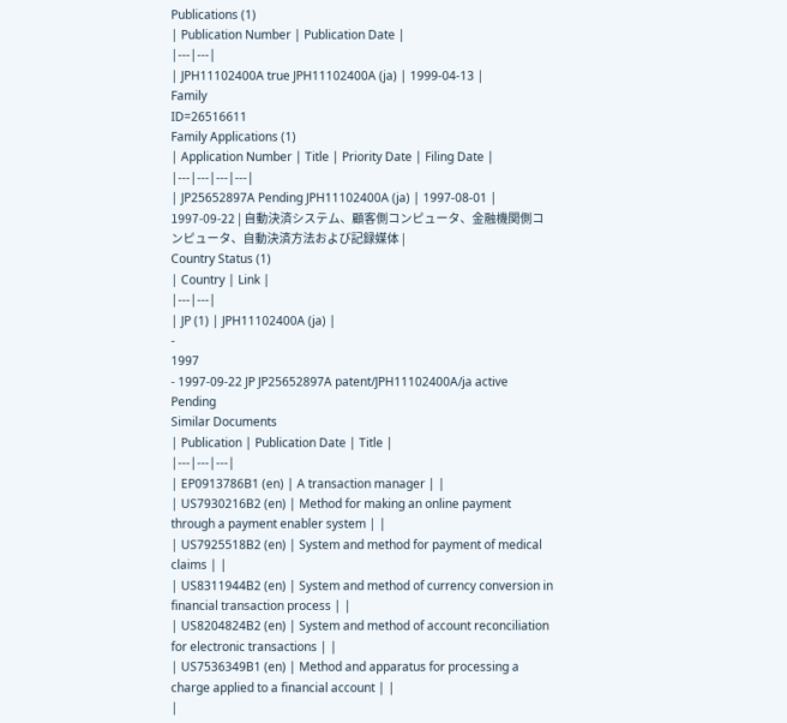Publications (1)
| Publication Number | Publication Date |
|---|---|
| JPH11102400A true JPH11102400A (ja) | 1999-04-13 |
Family
ID=26516611
Family Applications (1)
| Application Number | Title | Priority Date | Filing Date |
|---|---|---|---|
| JP25652897A Pending JPH11102400A (ja) | 1997-08-01 | 1997-09-22 | 自動決済システム、顧客側コンピュータ、金融機関側コンピュータ、自動決済方法および記録媒体 |
Country Status (1)
| Country | Link |
|---|---|
| JP (1) | JPH11102400A (ja) |
-
1997
- 1997-09-22 JP JP25652897A patent/JPH11102400A/ja active Pending
Similar Documents
| Publication | Publication Date | Title |
|---|---|---|
| EP0913786B1 (en) | A transaction manager | |
| US7930216B2 (en) | Method for making an online payment through a payment enabler system | |
| US7925518B2 (en) | System and method for payment of medical claims | |
| US8311944B2 (en) | System and method of currency conversion in financial transaction process | |
| US8204824B2 (en) | System and method of account reconciliation for electronic transactions | |
| US7536349B1 (en) | Method and apparatus for processing a charge applied to a financial account | |
|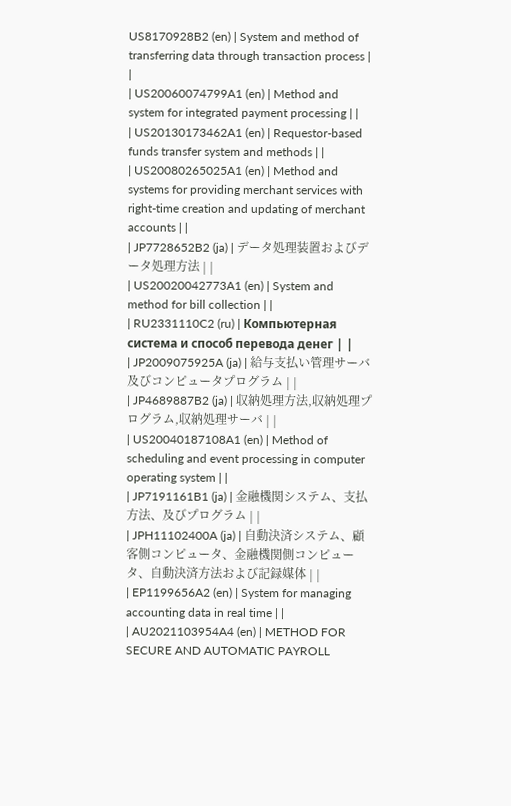US8170928B2 (en) | System and method of transferring data through transaction process | |
| US20060074799A1 (en) | Method and system for integrated payment processing | |
| US20130173462A1 (en) | Requestor-based funds transfer system and methods | |
| US20080265025A1 (en) | Method and systems for providing merchant services with right-time creation and updating of merchant accounts | |
| JP7728652B2 (ja) | データ処理装置およびデータ処理方法 | |
| US20020042773A1 (en) | System and method for bill collection | |
| RU2331110C2 (ru) | Компьютерная система и способ перевода денег | |
| JP2009075925A (ja) | 給与支払い管理サーバ及びコンピュータプログラム | |
| JP4689887B2 (ja) | 収納処理方法,収納処理プログラム,収納処理サーバ | |
| US20040187108A1 (en) | Method of scheduling and event processing in computer operating system | |
| JP7191161B1 (ja) | 金融機関システム、支払方法、及びプログラム | |
| JPH11102400A (ja) | 自動決済システム、顧客側コンピュータ、金融機関側コンピュータ、自動決済方法および記録媒体 | |
| EP1199656A2 (en) | System for managing accounting data in real time | |
| AU2021103954A4 (en) | METHOD FOR SECURE AND AUTOMATIC PAYROLL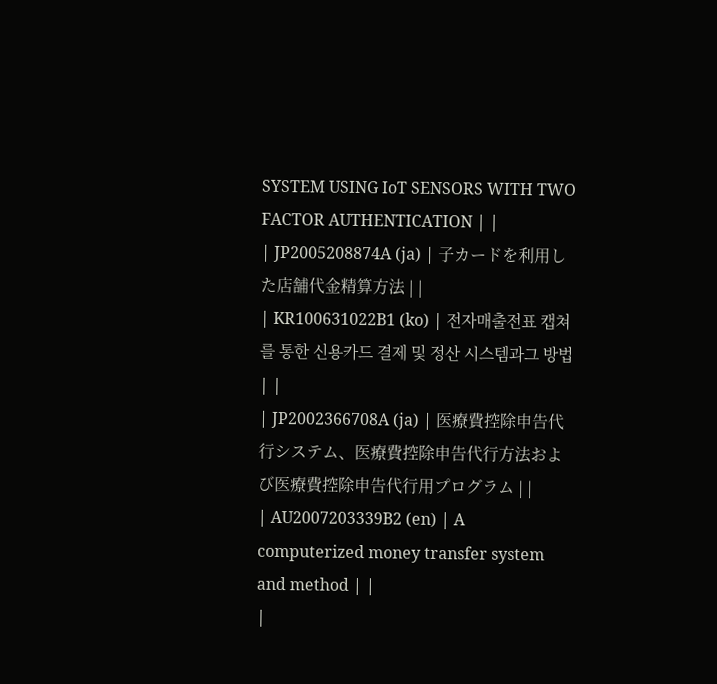SYSTEM USING IoT SENSORS WITH TWO FACTOR AUTHENTICATION | |
| JP2005208874A (ja) | 子カードを利用した店舗代金精算方法 | |
| KR100631022B1 (ko) | 전자매출전표 캡쳐를 통한 신용카드 결제 및 정산 시스템과그 방법 | |
| JP2002366708A (ja) | 医療費控除申告代行システム、医療費控除申告代行方法および医療費控除申告代行用プログラム | |
| AU2007203339B2 (en) | A computerized money transfer system and method | |
|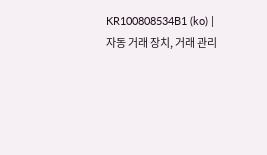KR100808534B1 (ko) | 자동 거래 장치, 거래 관리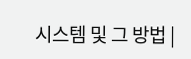시스템 및 그 방법 |